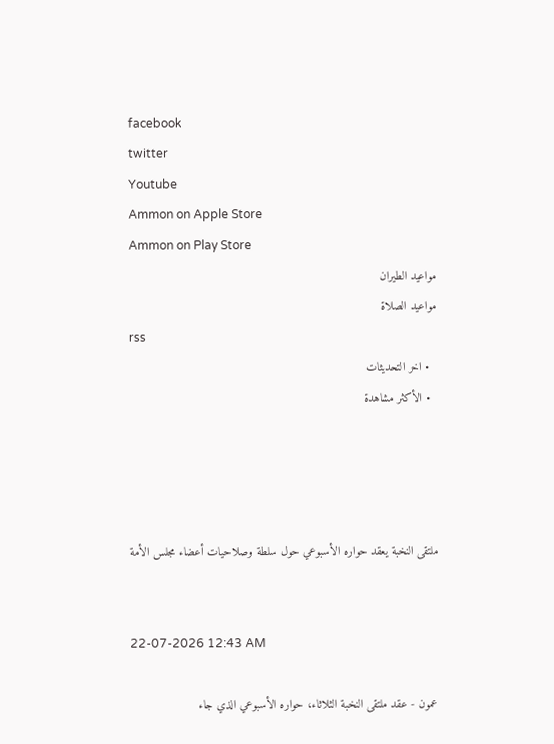facebook
twitter
Youtube
Ammon on Apple Store
Ammon on Play Store
مواعيد الطيران
مواعيد الصلاة
rss
  • اخر التحديثات
  • الأكثر مشاهدة




ملتقى النخبة يعقد حواره الأسبوعي حول سلطة وصلاحيات أعضاء مجلس الأمة


22-07-2026 12:43 AM

عمون - عقد ملتقى النخبة الثلاثاء، حواره الأسبوعي الذي جاء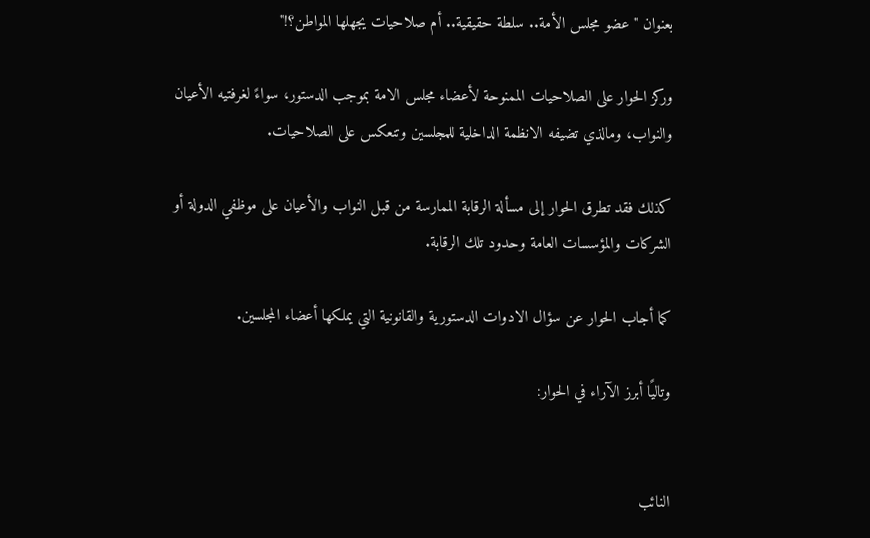بعنوان "عضو مجلس الأمة.. سلطة حقيقية.. أم صلاحيات يجهلها المواطن؟!"

وركز الحوار على الصلاحيات الممنوحة لأعضاء مجلس الامة بموجب الدستور، سواءً لغرفتيه الأعيان والنواب، ومالذي تضيفه الانظمة الداخلية للمجلسين وتنعكس على الصلاحيات.

كذلك فقد تطرق الحوار إلى مسألة الرقابة الممارسة من قبل النواب والأعيان على موظفي الدولة أو الشركات والمؤسسات العامة وحدود تلك الرقابة.

كما أجاب الحوار عن سؤال الادوات الدستورية والقانونية التي يملكها أعضاء المجلسين.

وتاليًا أبرز الآراء في الحوار:


النائب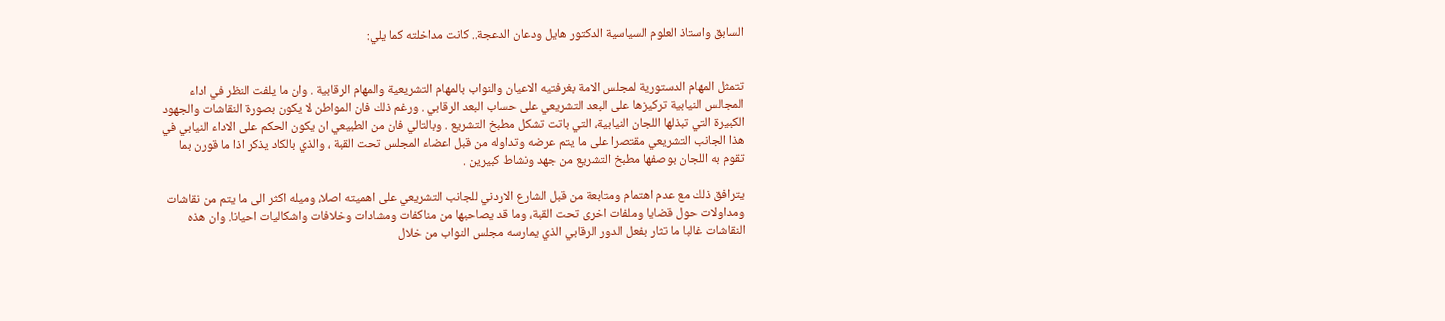السابق واستاذ العلوم السياسية الدكتور هايل ودعان الدعجة.. كانت مداخلته كما يلي:


تتمثل المهام الدستورية لمجلس الامة بغرفتيه الاعيان والنواب بالمهام التشريعية والمهام الرقابية . وان ما يلفت النظر في اداء المجالس النيابية تركيزها على البعد التشريعي على حساب البعد الرقابي . ورغم ذلك فان المواطن لا يكون بصورة النقاشات والجهود الكبيرة التي تبذلها اللجان النيابية، التي باتت تشكل مطبخ التشريع . وبالتالي فان من الطبيعي ان يكون الحكم على الاداء النيابي في هذا الجانب التشريعي مقتصرا على ما يتم عرضه وتداوله من قبل اعضاء المجلس تحت القبة ، والذي بالكاد يذكر اذا ما قورن بما تقوم به اللجان بوصفها مطبخ التشريع من جهد ونشاط كبيرين .

يترافق ذلك مع عدم اهتمام ومتابعة من قبل الشارع الاردني للجانب التشريعي على اهميته اصلا، وميله اكثر الى ما يتم من نقاشات ومداولات حول قضايا وملفات اخرى تحت القبة، وما قد يصاحبها من مناكفات ومشادات وخلافات واشكاليات احيانا. وان هذه النقاشات غالبا ما تثار بفعل الدور الرقابي الذي يمارسه مجلس النواب من خلال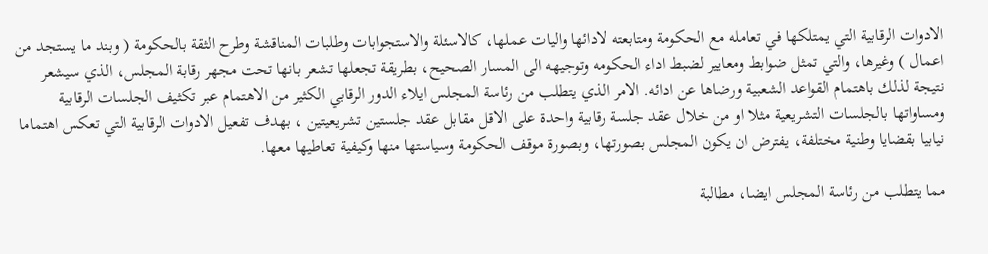الادوات الرقابية التي يمتلكها في تعامله مع الحكومة ومتابعته لادائها واليات عملها، كالاسئلة والاستجوابات وطلبات المناقشة وطرح الثقة بالحكومة ( وبند ما يستجد من اعمال ) وغيرها، والتي تمثل ضوابط ومعايير لضبط اداء الحكومه وتوجيهه الى المسار الصحيح، بطريقة تجعلها تشعر بانها تحت مجهر رقابة المجلس، الذي سيشعر نتيجة لذلك باهتمام القواعد الشعبية ورضاها عن ادائه. الامر الذي يتطلب من رئاسة المجلس ايلاء الدور الرقابي الكثير من الاهتمام عبر تكثيف الجلسات الرقابية ومساواتها بالجلسات التشريعية مثلا او من خلال عقد جلسة رقابية واحدة على الاقل مقابل عقد جلستين تشريعيتين ، بهدف تفعيل الادوات الرقابية التي تعكس اهتماما نيابيا بقضايا وطنية مختلفة، يفترض ان يكون المجلس بصورتها، وبصورة موقف الحكومة وسياستها منها وكيفية تعاطيها معها.

مما يتطلب من رئاسة المجلس ايضا، مطالبة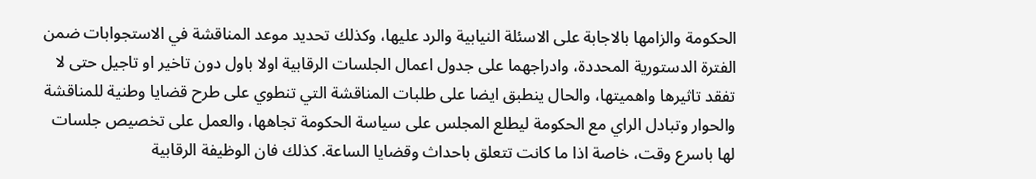الحكومة والزامها بالاجابة على الاسئلة النيابية والرد عليها، وكذلك تحديد موعد المناقشة في الاستجوابات ضمن الفترة الدستورية المحددة، وادراجهما على جدول اعمال الجلسات الرقابية اولا باول دون تاخير او تاجيل حتى لا تفقد تاثيرها واهميتها، والحال ينطبق ايضا على طلبات المناقشة التي تنطوي على طرح قضايا وطنية للمناقشة والحوار وتبادل الراي مع الحكومة ليطلع المجلس على سياسة الحكومة تجاهها، والعمل على تخصيص جلسات لها باسرع وقت، خاصة اذا ما كانت تتعلق باحداث وقضايا الساعة. كذلك فان الوظيفة الرقابية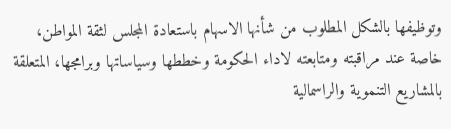وتوظيفها بالشكل المطلوب من شأنها الاسهام باستعادة المجلس لثقة المواطن، خاصة عند مراقبته ومتابعته لاداء الحكومة وخططها وسياساتها وبرامجها، المتعلقة بالمشاريع التنموية والراسمالية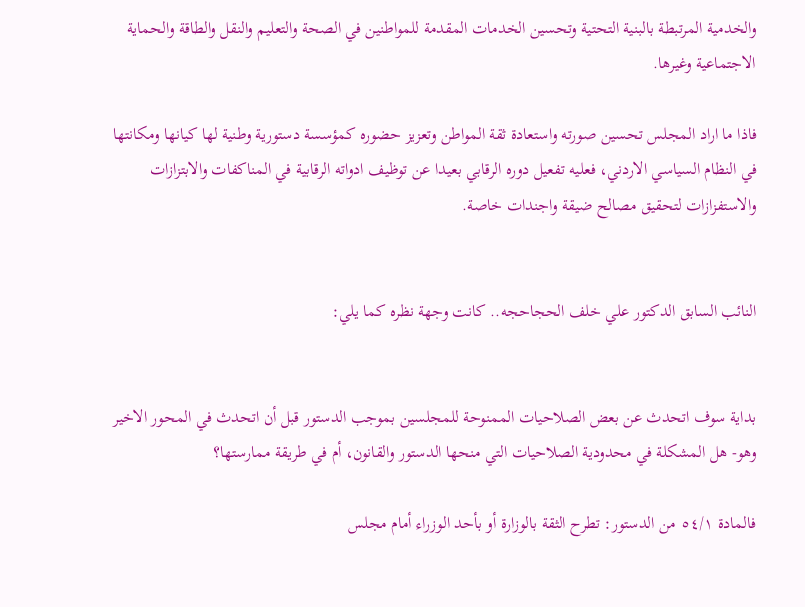والخدمية المرتبطة بالبنية التحتية وتحسين الخدمات المقدمة للمواطنين في الصحة والتعليم والنقل والطاقة والحماية الاجتماعية وغيرها.

فاذا ما اراد المجلس تحسين صورته واستعادة ثقة المواطن وتعزيز حضوره كمؤسسة دستورية وطنية لها كيانها ومكانتها في النظام السياسي الاردني، فعليه تفعيل دوره الرقابي بعيدا عن توظيف ادواته الرقابية في المناكفات والابتزازات والاستفزازات لتحقيق مصالح ضيقة واجندات خاصة.


النائب السابق الدكتور علي خلف الحجاحجه.. كانت وجهة نظره كما يلي:


بداية سوف اتحدث عن بعض الصلاحيات الممنوحة للمجلسين بموجب الدستور قبل أن اتحدث في المحور الاخير وهو- هل المشكلة في محدودية الصلاحيات التي منحها الدستور والقانون، أم في طريقة ممارستها؟

فالمادة ٥٤/١ من الدستور: تطرح الثقة بالوزارة أو بأحد الوزراء أمام مجلس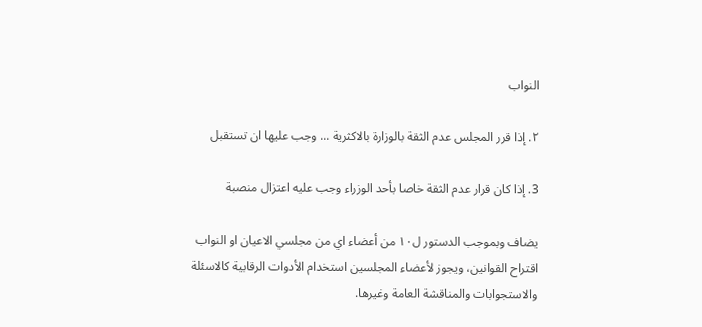النواب

٢. إذا قرر المجلس عدم الثقة بالوزارة بالاكثرية ... وجب عليها ان تستقبل

3. إذا كان قرار عدم الثقة خاصا بأحد الوزراء وجب عليه اعتزال منصبة

يضاف وبموجب الدستور ل١٠ من أعضاء اي من مجلسي الاعيان او النواب اقتراح القوانين، ويجوز لأعضاء المجلسين استخدام الأدوات الرقابية كالاسئلة والاستجوابات والمناقشة العامة وغيرها.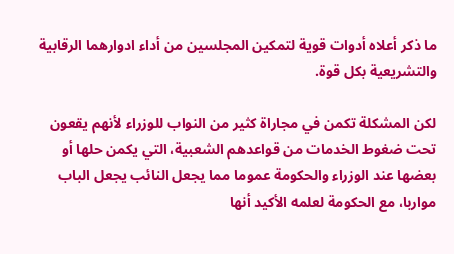ما ذكر أعلاه أدوات قوية لتمكين المجلسين من أداء ادوارهما الرقابية والتشريعية بكل قوة.

لكن المشكلة تكمن في مجاراة كثير من النواب للوزراء لأنهم يقعون تحت ضغوط الخدمات من قواعدهم الشعبية، التي يكمن حلها أو بعضها عند الوزراء والحكومة عموما مما يجعل النائب يجعل الباب مواربا، مع الحكومة لعلمه الأكيد أنها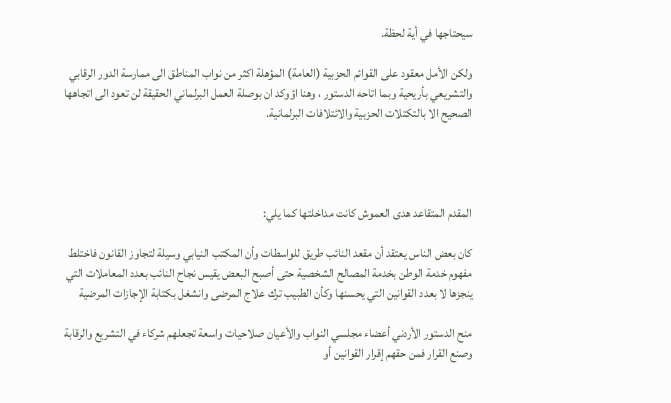سيحتاجها في أية لحظة.

ولكن الأمل معقود على القوائم الحزبية (العامة) المؤهلة اكثر من نواب المناطق الى ممارسة الدور الرقابي والتشريعي بأريحية وبما اتاحه الدستور ، وهنا اؤوكد ان بوصلة العمل البرلماني الحقيقة لن تعود الى اتجاهها الصحيح الا بالتكتلات الحزبية والائتلافات البرلمانية.




المقدم المتقاعد هدى العموش كانت مداخلتها كما يلي:

كان بعض الناس يعتقد أن مقعد النائب طريق للواسطات وأن المكتب النيابي وسيلة لتجاوز القانون فاختلط مفهوم خدمة الوطن بخدمة المصالح الشخصية حتى أصبح البعض يقيس نجاح النائب بعدد المعاملات التي ينجزها لا بعدد القوانين التي يحسنها وكأن الطبيب ترك علاج المرضى وانشغل بكتابة الإجازات المرضية

منح الدستور الأردني أعضاء مجلسي النواب والأعيان صلاحيات واسعة تجعلهم شركاء في التشريع والرقابة وصنع القرار فمن حقهم إقرار القوانين أو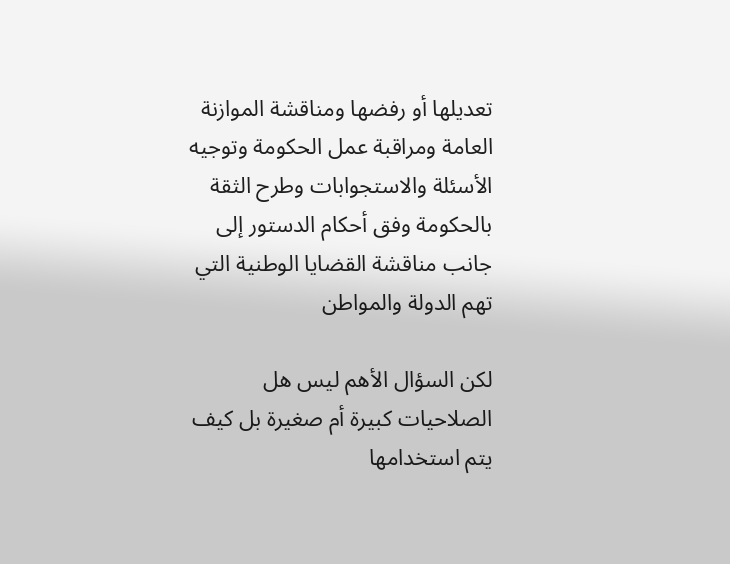تعديلها أو رفضها ومناقشة الموازنة العامة ومراقبة عمل الحكومة وتوجيه الأسئلة والاستجوابات وطرح الثقة بالحكومة وفق أحكام الدستور إلى جانب مناقشة القضايا الوطنية التي تهم الدولة والمواطن

لكن السؤال الأهم ليس هل الصلاحيات كبيرة أم صغيرة بل كيف يتم استخدامها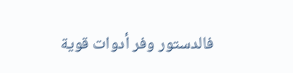فالدستور وفر أدوات قوية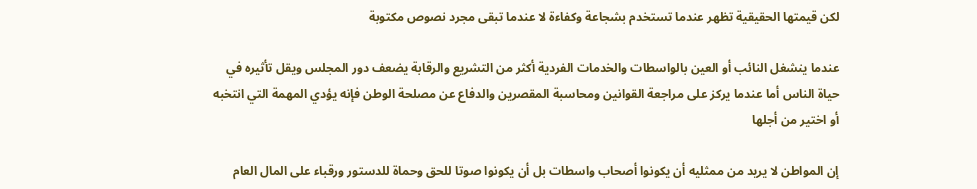لكن قيمتها الحقيقية تظهر عندما تستخدم بشجاعة وكفاءة لا عندما تبقى مجرد نصوص مكتوبة

عندما ينشغل النائب أو العين بالواسطات والخدمات الفردية أكثر من التشريع والرقابة يضعف دور المجلس ويقل تأثيره في حياة الناس أما عندما يركز على مراجعة القوانين ومحاسبة المقصرين والدفاع عن مصلحة الوطن فإنه يؤدي المهمة التي انتخبه أو اختير من أجلها

إن المواطن لا يريد من ممثليه أن يكونوا أصحاب واسطات بل أن يكونوا صوتا للحق وحماة للدستور ورقباء على المال العام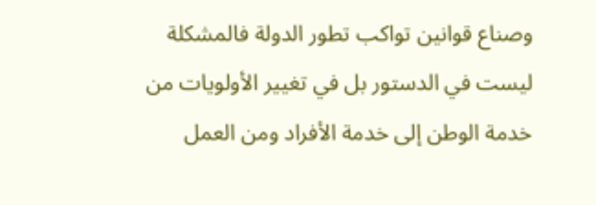وصناع قوانين تواكب تطور الدولة فالمشكلة ليست في الدستور بل في تغيير الأولويات من خدمة الوطن إلى خدمة الأفراد ومن العمل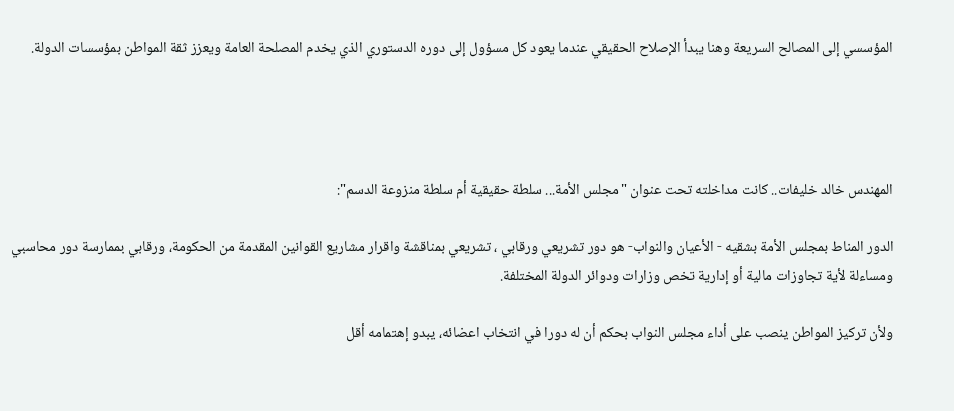المؤسسي إلى المصالح السريعة وهنا يبدأ الإصلاح الحقيقي عندما يعود كل مسؤول إلى دوره الدستوري الذي يخدم المصلحة العامة ويعزز ثقة المواطن بمؤسسات الدولة.




المهندس خالد خليفات.. كانت مداخلته تحت عنوان "مجلس الأمة... سلطة حقيقية أم سلطة منزوعة الدسم":

الدور المناط بمجلس الأمة بشقيه - الأعيان والنواب- هو دور تشريعي ورقابي ، تشريعي بمناقشة واقرار مشاريع القوانين المقدمة من الحكومة، ورقابي بممارسة دور محاسبي ومساءلة لأية تجاوزات مالية أو إدارية تخص وزارات ودوائر الدولة المختلفة.

ولأن تركيز المواطن ينصب على أداء مجلس النواب بحكم أن له دورا في انتخاب اعضائه، يبدو إهتمامه أقل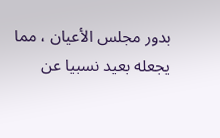بدور مجلس الأعيان ، مما يجعله بعيد نسبيا عن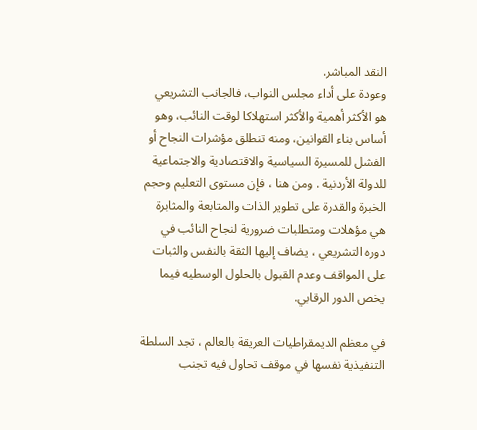النقد المباشر.
وعودة على أداء مجلس النواب، فالجانب التشريعي هو الأكثر أهمية والأكثر استهلاكا لوقت النائب، وهو أساس بناء القوانين، ومنه تنطلق مؤشرات النجاح أو الفشل للمسيرة السياسية والاقتصادية والاجتماعية للدولة الأردنية . ومن هنا ، فإن مستوى التعليم وحجم الخبرة والقدرة على تطوير الذات والمتابعة والمثابرة هي مؤهلات ومتطلبات ضرورية لنجاح النائب في دوره التشريعي ، يضاف إليها الثقة بالنفس والثبات على المواقف وعدم القبول بالحلول الوسطيه فيما يخص الدور الرقابي.

في معظم الديمقراطيات العريقة بالعالم ، تجد السلطة التنفيذية نفسها في موقف تحاول فيه تجنب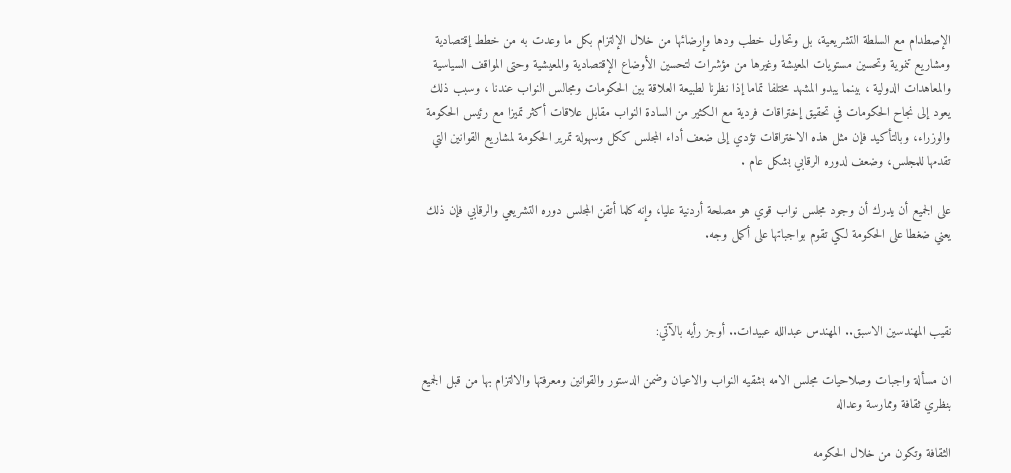الإصطدام مع السلطة التشريعية، بل وتحاول خطب ودها وإرضائها من خلال الإلتزام بكل ما وعدت به من خطط إقتصادية ومشاريع تنموية وتحسين مستويات المعيشة وغيرها من مؤشرات لتحسين الأوضاع الإقتصادية والمعيشية وحتى المواقف السياسية والمعاهدات الدولية ، بينما يبدو المشهد مختلفا تماما إذا نظرنا لطبيعة العلاقة بين الحكومات ومجالس النواب عندنا ، وسبب ذلك يعود إلى نجاح الحكومات في تحقيق إختراقات فردية مع الكثير من السادة النواب مقابل علاقات أكثر تميزا مع رئيس الحكومة والوزراء، وبالتأكيد فإن مثل هذه الاختراقات تؤدي إلى ضعف أداء المجلس ككل وسهولة تمرير الحكومة لمشاريع القوانين التي تقدمها للمجلس، وضعف لدوره الرقابي بشكل عام .

على الجميع أن يدرك أن وجود مجلس نواب قوي هو مصلحة أردنية عليا، وإنه كلما أتقن المجلس دوره التشريعي والرقابي فإن ذلك يعني ضغطا على الحكومة لكي تقوم بواجباتها على أكمل وجه.



نقيب المهندسين الاسبق.. المهندس عبدالله عبيدات.. أوجز رأيه بالآتي:

ان مسألة واجبات وصلاحيات مجلس الامه بشقيه النواب والاعيان وضمن الدستور والقوانين ومعرفتها والالتزام بها من قبل الجميع بنظري ثقافة وممارسة وعداله

الثقافة وتكون من خلال الحكومه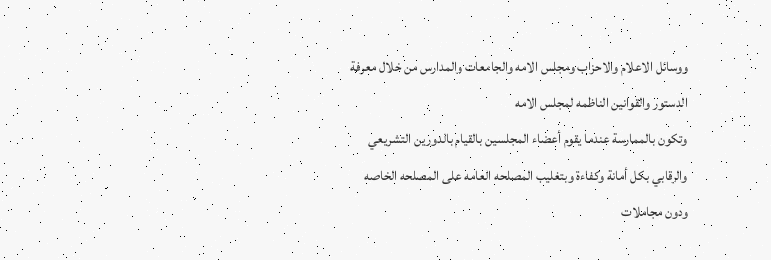ووسائل الاعلام والاحزاب ومجلس الامه والجامعات والمدارس من خلال معرفة الدستور والقوانين الناظمه لمجلس الامه
وتكون بالممارسة عندما يقوم أعضاء المجلسين بالقيام بالدورين التشريعي والرقابي بكل أمانة وكفاءة وبتغليب المصلحه العامه على المصلحه الخاصه ودون مجاملات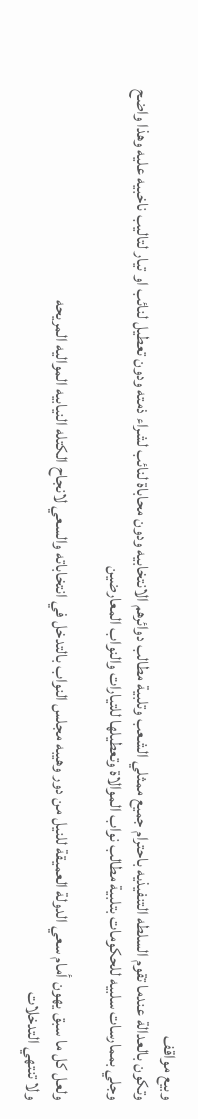وبيع مواقف
وتكون بالعدالة عندما تقوم السلطه التنفيذيه باحترام جميع ممثلي الشعب وتلبية مطالب دوائرهم الانتخابيه ودون محاباة لنائب لشراء ذمته ودون تعطيل لنائب او تيار لتاليب ناخبيه عليه وهذا واضح وجلي بممارسات سلبيه للحكومات بتلبية مطالب نواب الموالاة وتعطيلها للتيارات والنواب المعارضين

ولعل كل ما سبق يهون أمام سعي الدولة العميقة للنيل من دور وهيبه مجلس النواب بالتدخل في انتخاباته والسعي لانجاح الكتله النيابيه المواليه المريحه
ولا تنتهي التدخلات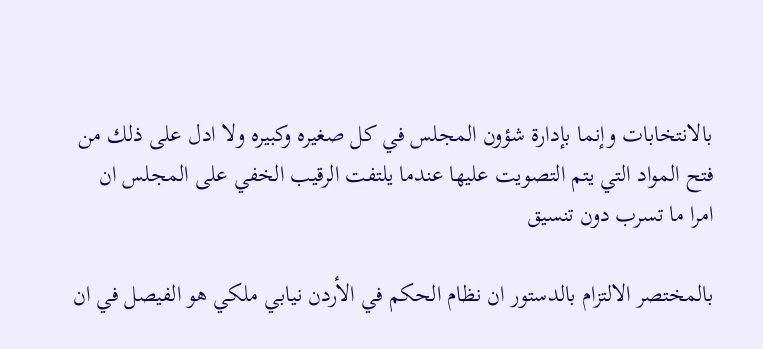بالانتخابات وإنما بإدارة شؤون المجلس في كل صغيره وكبيره ولا ادل على ذلك من فتح المواد التي يتم التصويت عليها عندما يلتفت الرقيب الخفي على المجلس ان امرا ما تسرب دون تنسيق

بالمختصر الالتزام بالدستور ان نظام الحكم في الأردن نيابي ملكي هو الفيصل في ان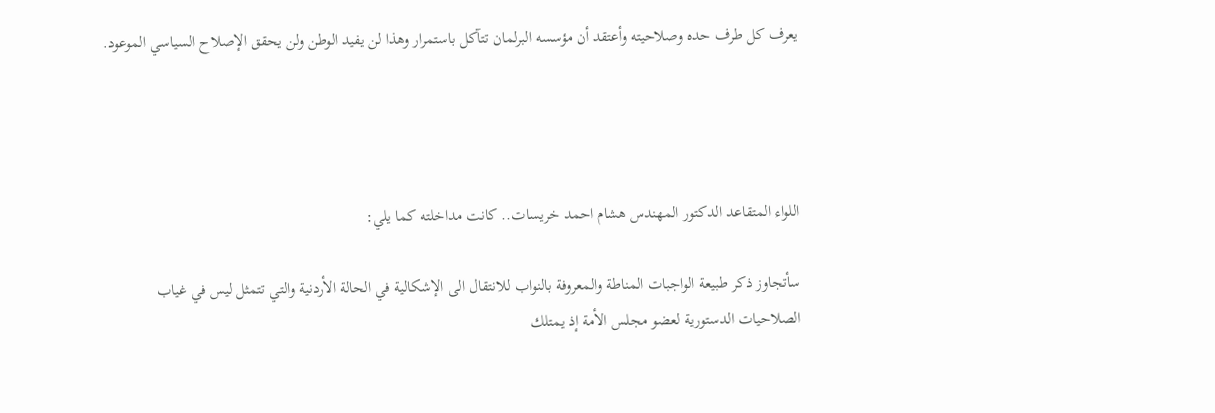يعرف كل طرف حده وصلاحيته وأعتقد أن مؤسسه البرلمان تتآكل باستمرار وهذا لن يفيد الوطن ولن يحقق الإصلاح السياسي الموعود.




اللواء المتقاعد الدكتور المهندس هشام احمد خريسات.. كانت مداخلته كما يلي:

سأتجاوز ذكر طبيعة الواجبات المناطة والمعروفة بالنواب للانتقال الى الإشكالية في الحالة الأردنية والتي تتمثل ليس في غياب الصلاحيات الدستورية لعضو مجلس الأمة إذ يمتلك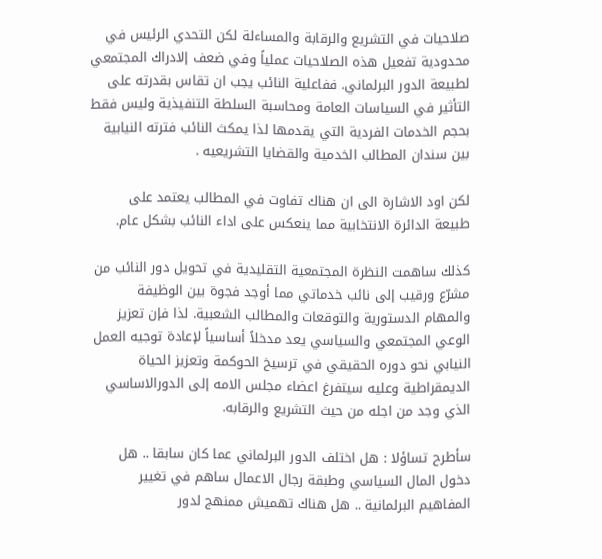صلاحيات في التشريع والرقابة والمساءلة لكن التحدي الرئيس في محدودية تفعيل هذه الصلاحيات عملياً وفي ضعف إلادراك المجتمعي لطبيعة الدور البرلماني. ففاعلية النائب يجب ان تقاس بقدرته على التأثير في السياسات العامة ومحاسبة السلطة التنفيذية وليس فقط بحجم الخدمات الفردية التي يقدمها لذا يمكث النائب فترته النيابية بين سندان المطالب الخدمية والقضايا التشريعيه .

لكن اود الاشارة الى ان هناك تفاوت في المطالب يعتمد على طبيعة الدائرة الانتخابية مما ينعكس على اداء النائب بشكل عام.

كذلك ساهمت النظرة المجتمعية التقليدية في تحويل دور النائب من مشرّع ورقيب إلى نائب خدماتي مما أوجد فجوة بين الوظيفة والمهام الدستورية والتوقعات والمطالب الشعبية. لذا فإن تعزيز الوعي المجتمعي والسياسي يعد مدخلاً أساسياً لإعادة توجيه العمل النيابي نحو دوره الحقيقي في ترسيخ الحوكمة وتعزيز الحياة الديمقراطية وعليه سيتفرغ اعضاء مجلس الامه إلى الدورالاساسي الذي وجد من اجله من حيث التشريع والرقابه.

سأطرح تساؤلا : هل اختلف الدور البرلماني عما كان سابقا .. هل دخول المال السياسي وطبقة رجال الاعمال ساهم في تغيير المفاهيم البرلمانية .. هل هناك تهميش ممنهج لدور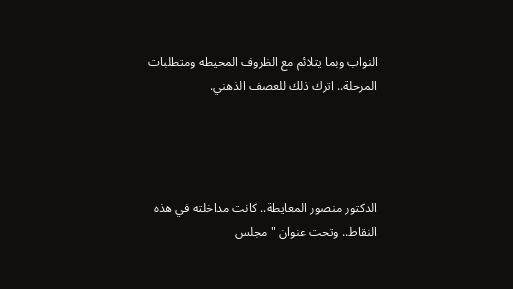النواب وبما يتلائم مع الظروف المحيطه ومتطلبات المرحلة.. اترك ذلك للعصف الذهني.




الدكتور منصور المعايطة.. كانت مداخلته في هذه النقاط.. وتحت عنوان "مجلس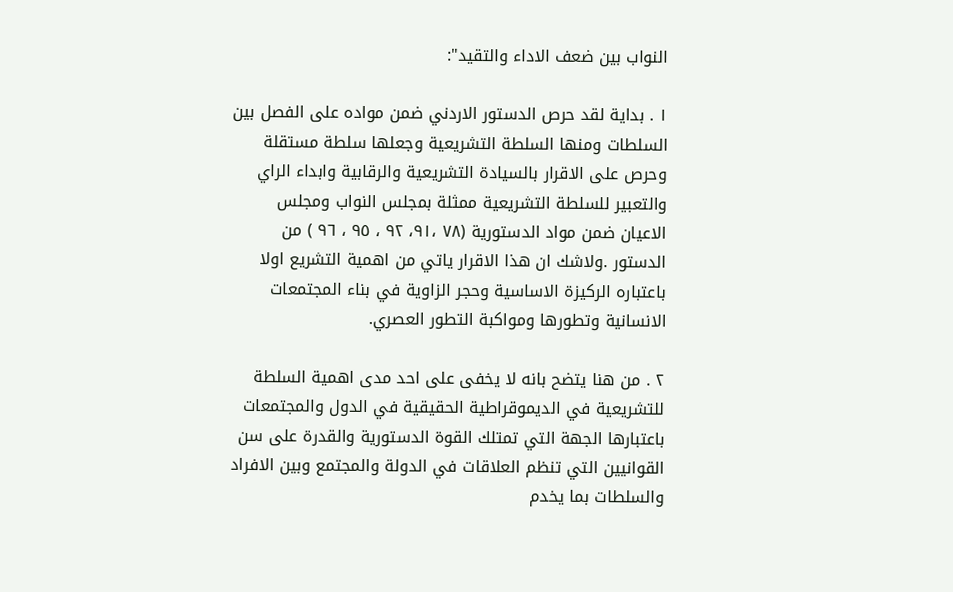النواب بين ضعف الاداء والتقيد":

١ . بداية لقد حرص الدستور الاردني ضمن مواده على الفصل بين السلطات ومنها السلطة التشريعية وجعلها سلطة مستقلة وحرص على الاقرار بالسيادة التشريعية والرقابية وابداء الراي والتعبير للسلطة التشريعية ممثلة بمجلس النواب ومجلس الاعيان ضمن مواد الدستورية (٧٨ ،٩١، ٩٢ ، ٩٥ ، ٩٦ ) من الدستور .ولاشك ان هذا الاقرار ياتي من اهمية التشريع اولا باعتباره الركيزة الاساسية وحجر الزاوية في بناء المجتمعات الانسانية وتطورها ومواكبة التطور العصري.

٢ . من هنا يتضح بانه لا يخفى على احد مدى اهمية السلطة للتشريعية في الديموقراطية الحقيقية في الدول والمجتمعات باعتبارها الجهة التي تمتلك القوة الدستورية والقدرة على سن القوانيين التي تنظم العلاقات في الدولة والمجتمع وبين الافراد والسلطات بما يخدم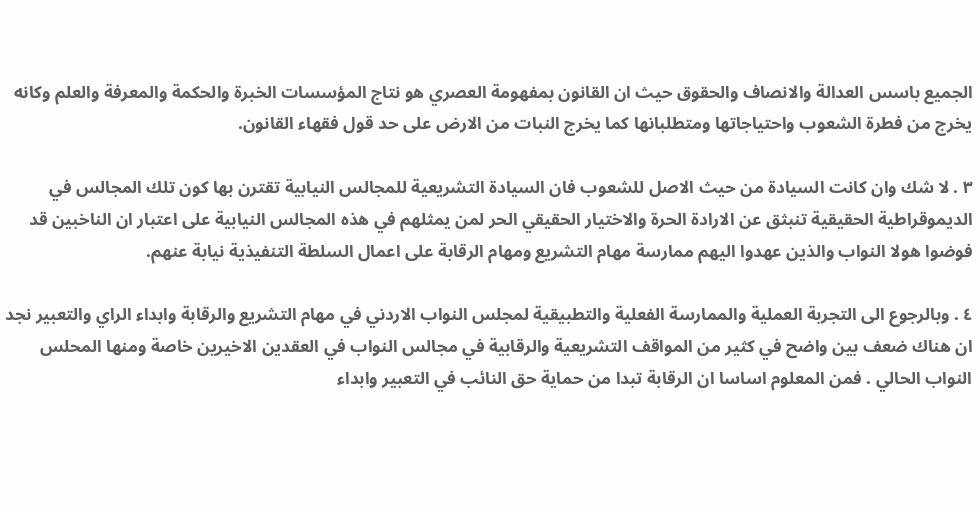الجميع باسس العدالة والانصاف والحقوق حيث ان القانون بمفهومة العصري هو نتاج المؤسسات الخبرة والحكمة والمعرفة والعلم وكانه يخرج من فطرة الشعوب واحتياجاتها ومتطلبانها كما يخرج النبات من الارض على حد قول فقهاء القانون.

٣ . لا شك وان كانت السيادة من حيث الاصل للشعوب فان السيادة التشريعية للمجالس النيابية تقترن بها كون تلك المجالس في الديموقراطية الحقيقية تنبثق عن الارادة الحرة والاختيار الحقيقي الحر لمن يمثلهم في هذه المجالس النيابية على اعتبار ان الناخبين قد فوضوا هولا النواب والذين عهدوا اليهم ممارسة مهام التشريع ومهام الرقابة على اعمال السلطة التنفيذية نيابة عنهم.

٤ . وبالرجوع الى التجربة العملية والممارسة الفعلية والتطبيقية لمجلس النواب الاردني في مهام التشريع والرقابة وابداء الراي والتعبير نجد ان هناك ضعف بين واضح في كثير من المواقف التشريعية والرقابية في مجالس النواب في العقدين الاخيرين خاصة ومنها المحلس النواب الحالي . فمن المعلوم اساسا ان الرقابة تبدا من حماية حق النائب في التعبير وابداء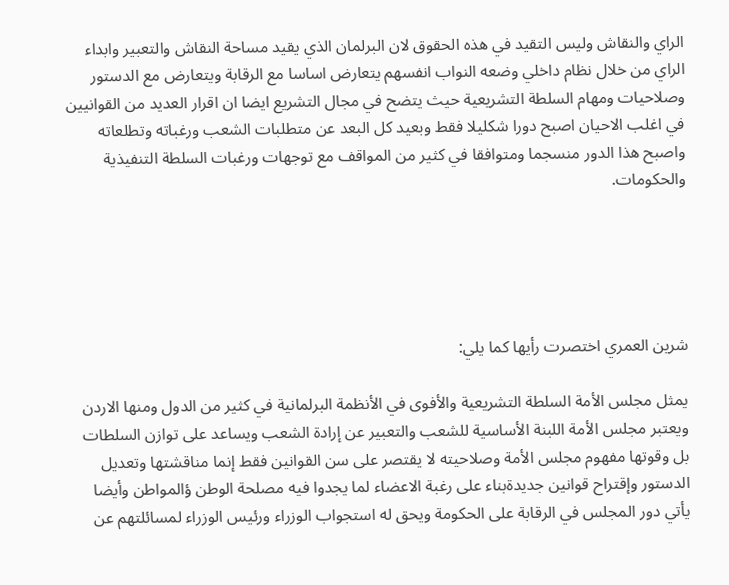الراي والنقاش وليس التقيد في هذه الحقوق لان البرلمان الذي يقيد مساحة النقاش والتعبير وابداء الراي من خلال نظام داخلي وضعه النواب انفسهم يتعارض اساسا مع الرقابة ويتعارض مع الدستور وصلاحيات ومهام السلطة التشريعية حيث يتضح في مجال التشريع ايضا ان اقرار العديد من القوانيين في اغلب الاحيان اصبح دورا شكليلا فقط وبعيد كل البعد عن متطلبات الشعب ورغباته وتطلعاته واصبح هذا الدور منسجما ومتوافقا في كثير من المواقف مع توجهات ورغبات السلطة التنفيذية والحكومات.





شرين العمري اختصرت رأيها كما يلي:

يمثل مجلس الأمة السلطة التشريعية والأفوى في الأنظمة البرلمانية في كثير من الدول ومنها الاردن ويعتبر مجلس الأمة اللبنة الأساسية للشعب والتعبير عن إرادة الشعب ويساعد على توازن السلطات بل وقوتها مفهوم مجلس الأمة وصلاحيته لا يقتصر على سن القوانين فقط إنما مناقشتها وتعديل الدستور وإقتراح قوانين جديدةبناء على رغبة الاعضاء لما يجدوا فيه مصلحة الوطن ؤالمواطن وأيضا يأتي دور المجلس في الرقابة على الحكومة ويحق له استجواب الوزراء ورئيس الوزراء لمسائلتهم عن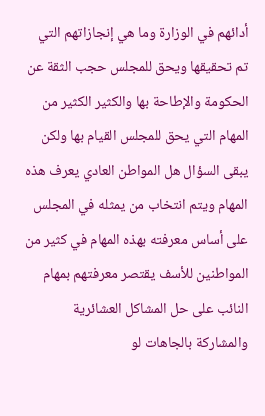أدائهم في الوزارة وما هي إنجازاتهم التي تم تحقيقها ويحق للمجلس حجب الثقة عن الحكومة والإطاحة بها والكثير الكثير من المهام التي يحق للمجلس القيام بها ولكن يبقى السؤال هل المواطن العادي يعرف هذه المهام ويتم انتخاب من يمثله في المجلس على أساس معرفته بهذه المهام في كثير من المواطنين للأسف يقتصر معرفتهم بمهام النائب على حل المشاكل العشائرية والمشاركة بالجاهات لو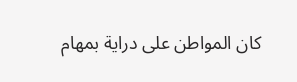كان المواطن على دراية بمهام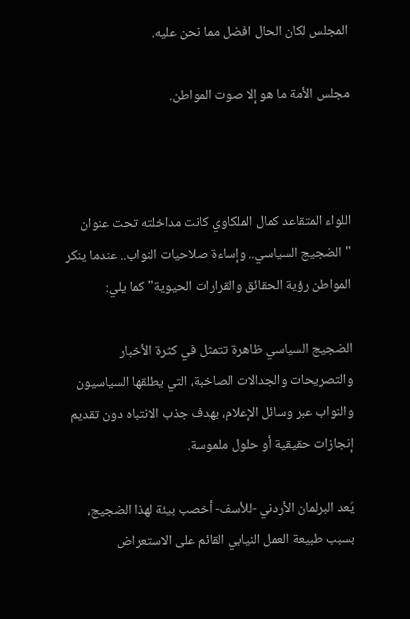المجلس لكان الحال افضل مما نحن عليه.

مجلس الأمة ما هو إلا صوت المواطن.



اللواء المتقاعد كمال الملكاوي كانت مداخلته تحت عنوان "الضجيج السياسي.. وإساءة صلاحيات النواب.. عندما ينكر المواطن رؤية الحقائق والقرارات الحيوية" كما يلي:

الضجيج السياسي ظاهرة تتمثل في كثرة الأخبار والتصريحات والجدالات الصاخبة، التي يطلقها السياسيون والنواب عبر وسائل الإعلام، بهدف جذب الانتباه دون تقديم إنجازات حقيقية أو حلول ملموسة.

يُعد البرلمان الأردني -للأسف- أخصب بيئة لهذا الضجيج، بسبب طبيعة العمل النيابي القائم على الاستعراض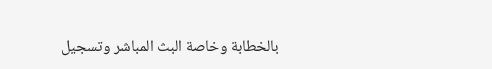بالخطابة وخاصة البث المباشر وتسجيل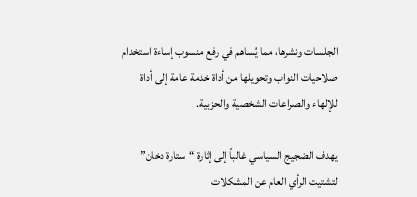الجلسات ونشرها، مما يُساهم في رفع منسوب إساءة استخدام صلاحيات النواب وتحويلها من أداة خدمة عامة إلى أداة للإلهاء والصراعات الشخصية والحزبية.

يهدف الضجيج السياسي غالباً إلى إثارة “ستارة دخان” لتشتيت الرأي العام عن المشكلات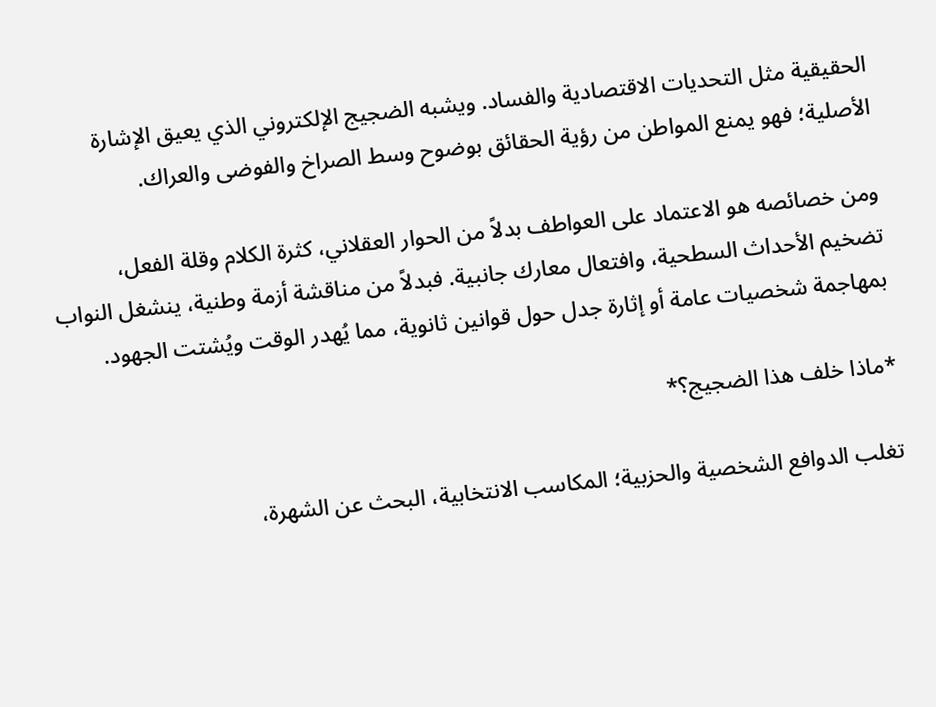الحقيقية مثل التحديات الاقتصادية والفساد. ويشبه الضجيج الإلكتروني الذي يعيق الإشارة الأصلية؛ فهو يمنع المواطن من رؤية الحقائق بوضوح وسط الصراخ والفوضى والعراك.

ومن خصائصه هو الاعتماد على العواطف بدلاً من الحوار العقلاني، كثرة الكلام وقلة الفعل، تضخيم الأحداث السطحية، وافتعال معارك جانبية. فبدلاً من مناقشة أزمة وطنية، ينشغل النواب بمهاجمة شخصيات عامة أو إثارة جدل حول قوانين ثانوية، مما يُهدر الوقت ويُشتت الجهود.

*ماذا خلف هذا الضجيج؟*

تغلب الدوافع الشخصية والحزبية؛ المكاسب الانتخابية، البحث عن الشهرة،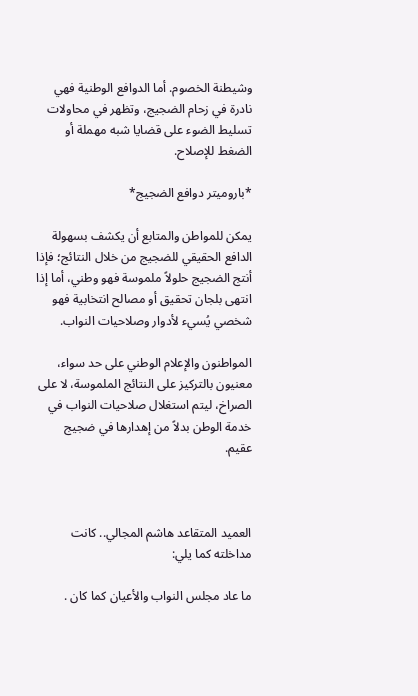وشيطنة الخصوم. أما الدوافع الوطنية فهي نادرة في زحام الضجيج، وتظهر في محاولات تسليط الضوء على قضايا شبه مهملة أو الضغط للإصلاح.

*باروميتر دوافع الضجيج*

يمكن للمواطن والمتابع أن يكشف بسهولة الدافع الحقيقي للضجيج من خلال النتائج؛ فإذا أنتج الضجيج حلولاً ملموسة فهو وطني، أما إذا انتهى بلجان تحقيق أو مصالح انتخابية فهو شخصي يُسيء لأدوار وصلاحيات النواب.

المواطنون والإعلام الوطني على حد سواء، معنيون بالتركيز على النتائج الملموسة، لا على الصراخ، ليتم استغلال صلاحيات النواب في خدمة الوطن بدلاً من إهدارها في ضجيج عقيم.



العميد المتقاعد هاشم المجالي.. كانت مداخلته كما يلي:

ما عاد مجلس النواب والأعيان كما كان .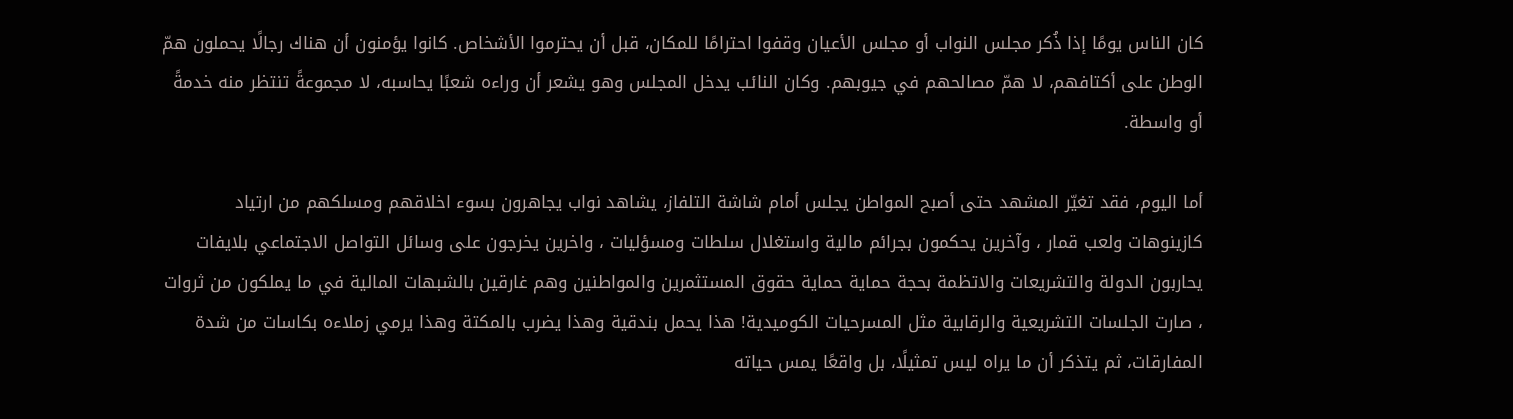كان الناس يومًا إذا ذُكر مجلس النواب أو مجلس الأعيان وقفوا احترامًا للمكان، قبل أن يحترموا الأشخاص. كانوا يؤمنون أن هناك رجالًا يحملون همّ الوطن على أكتافهم، لا همّ مصالحهم في جيوبهم. وكان النائب يدخل المجلس وهو يشعر أن وراءه شعبًا يحاسبه، لا مجموعةً تنتظر منه خدمةً أو واسطة.

أما اليوم، فقد تغيّر المشهد حتى أصبح المواطن يجلس أمام شاشة التلفاز، يشاهد نواب يجاهرون بسوء اخلاقهم ومسلكهم من ارتياد كازينوهات ولعب قمار ، وآخرين يحكمون بجرائم مالية واستغلال سلطات ومسؤليات ، واخرين يخرجون على وسائل التواصل الاجتماعي بلايفات يحاربون الدولة والتشريعات والاتظمة بحجة حماية حماية حقوق المستثمرين والمواطنين وهم غارقين بالشبهات المالية في ما يملكون من ثروات ، صارت الجلسات التشريعية والرقابية مثل المسرحيات الكوميدية! هذا يحمل بندقية وهذا يضرب بالمكتة وهذا يرمي زملاءه بكاسات من شدة المفارقات، ثم يتذكر أن ما يراه ليس تمثيلًا، بل واقعًا يمس حياته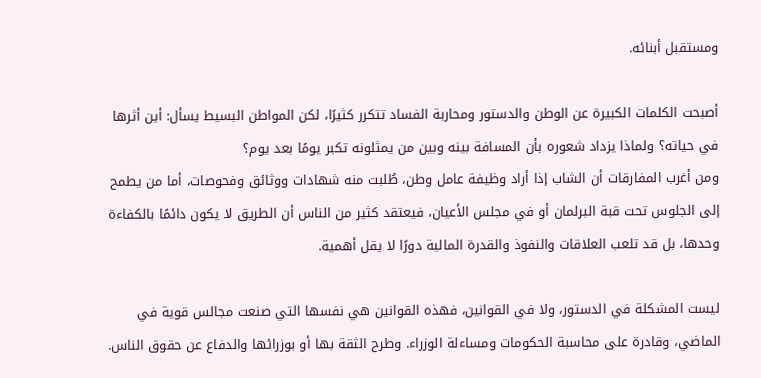ومستقبل أبنائه.

أصبحت الكلمات الكبيرة عن الوطن والدستور ومحاربة الفساد تتكرر كثيرًا، لكن المواطن البسيط يسأل: أين أثرها في حياته؟ ولماذا يزداد شعوره بأن المسافة بينه وبين من يمثلونه تكبر يومًا بعد يوم؟
ومن أغرب المفارقات أن الشاب إذا أراد وظيفة عامل وطن، طُلبت منه شهادات ووثائق وفحوصات، أما من يطمح إلى الجلوس تحت قبة البرلمان أو في مجلس الأعيان، فيعتقد كثير من الناس أن الطريق لا يكون دائمًا بالكفاءة وحدها، بل قد تلعب العلاقات والنفوذ والقدرة المالية دورًا لا يقل أهمية.

ليست المشكلة في الدستور، ولا في القوانين، فهذه القوانين هي نفسها التي صنعت مجالس قوية في الماضي، وقادرة على محاسبة الحكومات ومساءلة الوزراء. وطرح الثقة بها أو بوزرائها والدفاع عن حقوق الناس.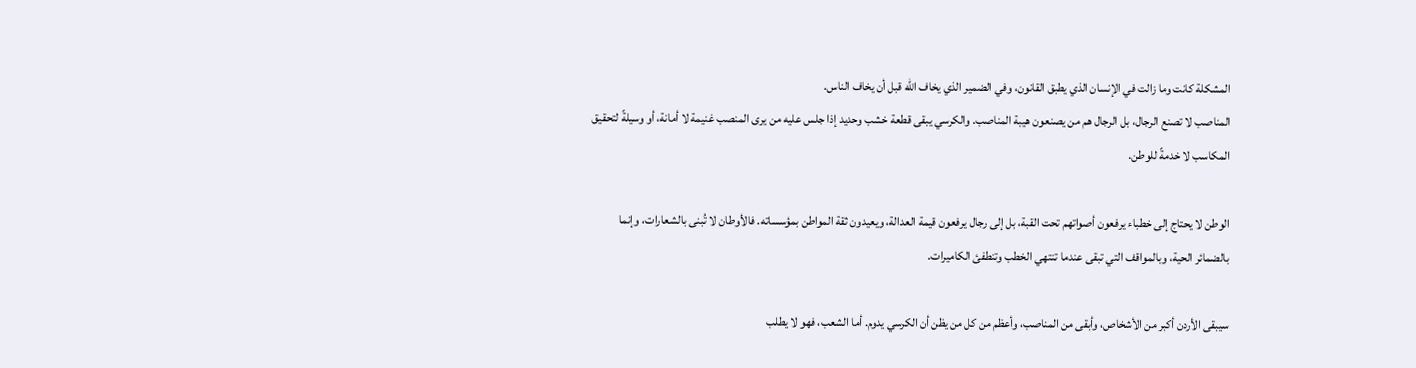المشكلة كانت وما زالت في الإنسان الذي يطبق القانون، وفي الضمير الذي يخاف الله قبل أن يخاف الناس.
المناصب لا تصنع الرجال، بل الرجال هم من يصنعون هيبة المناصب. والكرسي يبقى قطعة خشب وحديد إذا جلس عليه من يرى المنصب غنيمة لا أمانة، أو وسيلةً لتحقيق المكاسب لا خدمةً للوطن.

الوطن لا يحتاج إلى خطباء يرفعون أصواتهم تحت القبة، بل إلى رجال يرفعون قيمة العدالة، ويعيدون ثقة المواطن بمؤسساته. فالأوطان لا تُبنى بالشعارات، وإنما بالضمائر الحية، وبالمواقف التي تبقى عندما تنتهي الخطب وتنطفئ الكاميرات.

سيبقى الأردن أكبر من الأشخاص، وأبقى من المناصب، وأعظم من كل من يظن أن الكرسي يدوم. أما الشعب، فهو لا يطلب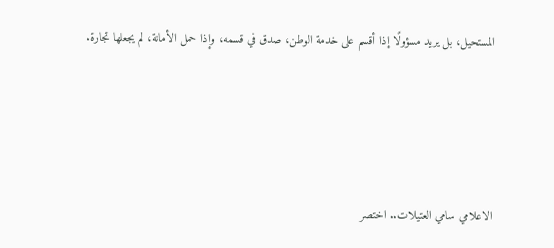المستحيل، بل يريد مسؤولًا إذا أقسم على خدمة الوطن، صدق في قسمه، وإذا حمل الأمانة، لم يجعلها تجارة.




الاعلامي سامي العتيلات.. اختصر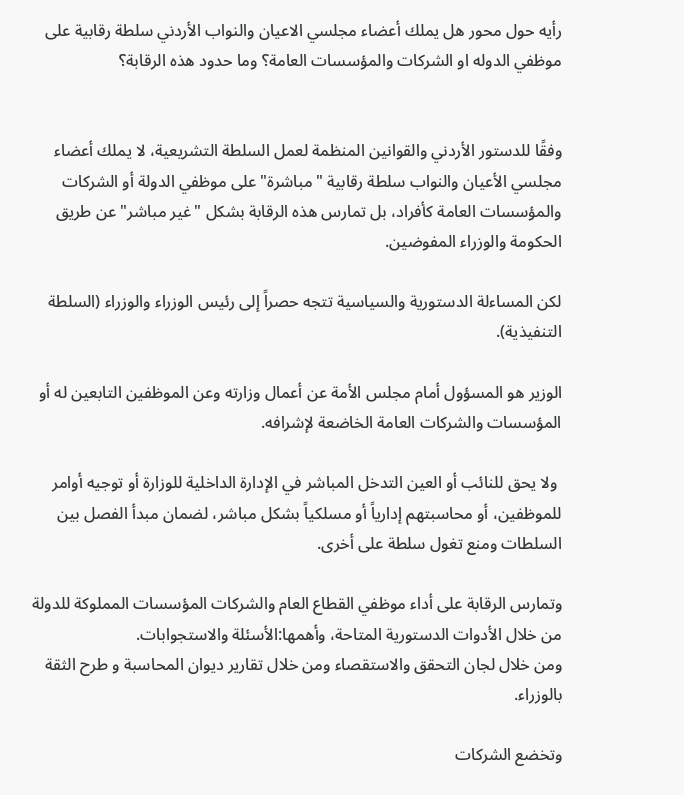رأيه حول محور هل يملك أعضاء مجلسي الاعيان والنواب الأردني سلطة رقابية على موظفي الدوله او الشركات والمؤسسات العامة؟ وما حدود هذه الرقابة؟


وفقًا للدستور الأردني والقوانين المنظمة لعمل السلطة التشريعية، لا يملك أعضاء مجلسي الأعيان والنواب سلطة رقابية "مباشرة" على موظفي الدولة أو الشركات والمؤسسات العامة كأفراد، بل تمارس هذه الرقابة بشكل "غير مباشر" عن طريق الحكومة والوزراء المفوضين.

لكن المساءلة الدستورية والسياسية تتجه حصراً إلى رئيس الوزراء والوزراء (السلطة التنفيذية).

الوزير هو المسؤول أمام مجلس الأمة عن أعمال وزارته وعن الموظفين التابعين له أو المؤسسات والشركات العامة الخاضعة لإشرافه.

 ولا يحق للنائب أو العين التدخل المباشر في الإدارة الداخلية للوزارة أو توجيه أوامر للموظفين، أو محاسبتهم إدارياً أو مسلكياً بشكل مباشر، لضمان مبدأ الفصل بين السلطات ومنع تغول سلطة على أخرى.

وتمارس الرقابة على أداء موظفي القطاع العام والشركات المؤسسات المملوكة للدولة من خلال الأدوات الدستورية المتاحة، وأهمها:الأسئلة والاستجوابات.
ومن خلال لجان التحقق والاستقصاء ومن خلال تقارير ديوان المحاسبة و طرح الثقة بالوزراء.

وتخضع الشركات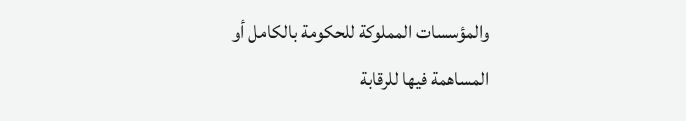والمؤسسات المملوكة للحكومة بالكامل أو المساهمة فيها للرقابة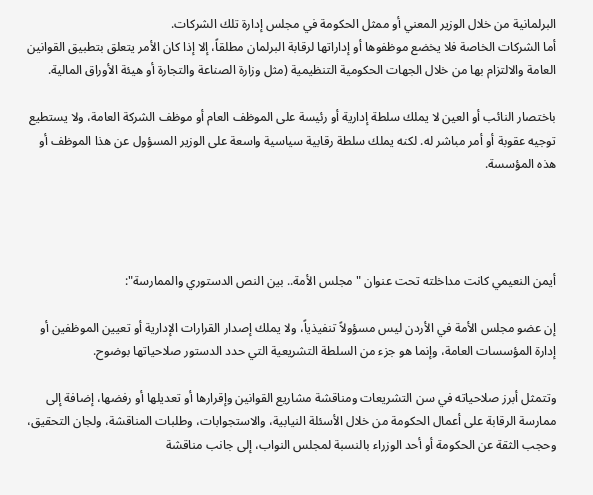البرلمانية من خلال الوزير المعني أو ممثل الحكومة في مجلس إدارة تلك الشركات.
أما الشركات الخاصة فلا يخضع موظفوها أو إداراتها لرقابة البرلمان مطلقاً، إلا إذا كان الأمر يتعلق بتطبيق القوانين العامة والالتزام بها من خلال الجهات الحكومية التنظيمية (مثل وزارة الصناعة والتجارة أو هيئة الأوراق المالية.

باختصار النائب أو العين لا يملك سلطة إدارية أو رئيسة على الموظف العام أو موظف الشركة العامة، ولا يستطيع توجيه عقوبة أو أمر مباشر له. لكنه يملك سلطة رقابية سياسية واسعة على الوزير المسؤول عن هذا الموظف أو هذه المؤسسة.




أيمن النعيمي كانت مداخلته تحت عنوان "مجلس الأمة.. بين النص الدستوري والممارسة":

إن عضو مجلس الأمة في الأردن ليس مسؤولاً تنفيذياً، ولا يملك إصدار القرارات الإدارية أو تعيين الموظفين أو إدارة المؤسسات العامة، وإنما هو جزء من السلطة التشريعية التي حدد الدستور صلاحياتها بوضوح.

وتتمثل أبرز صلاحياته في سن التشريعات ومناقشة مشاريع القوانين وإقرارها أو تعديلها أو رفضها، إضافة إلى ممارسة الرقابة على أعمال الحكومة من خلال الأسئلة النيابية، والاستجوابات، وطلبات المناقشة، ولجان التحقيق، وحجب الثقة عن الحكومة أو أحد الوزراء بالنسبة لمجلس النواب، إلى جانب مناقشة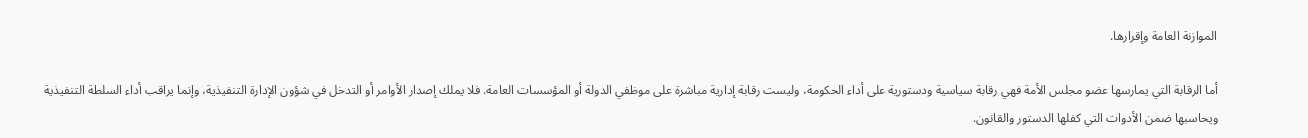الموازنة العامة وإقرارها.

أما الرقابة التي يمارسها عضو مجلس الأمة فهي رقابة سياسية ودستورية على أداء الحكومة، وليست رقابة إدارية مباشرة على موظفي الدولة أو المؤسسات العامة. فلا يملك إصدار الأوامر أو التدخل في شؤون الإدارة التنفيذية، وإنما يراقب أداء السلطة التنفيذية ويحاسبها ضمن الأدوات التي كفلها الدستور والقانون.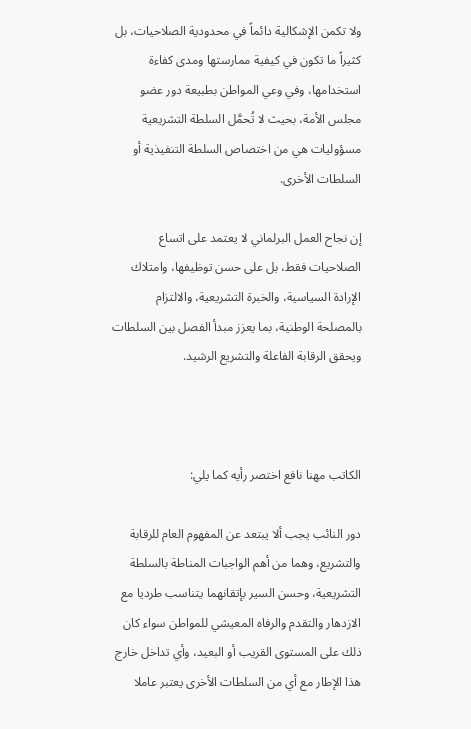ولا تكمن الإشكالية دائماً في محدودية الصلاحيات، بل كثيراً ما تكون في كيفية ممارستها ومدى كفاءة استخدامها، وفي وعي المواطن بطبيعة دور عضو مجلس الأمة، بحيث لا تُحمَّل السلطة التشريعية مسؤوليات هي من اختصاص السلطة التنفيذية أو السلطات الأخرى.

إن نجاح العمل البرلماني لا يعتمد على اتساع الصلاحيات فقط، بل على حسن توظيفها، وامتلاك الإرادة السياسية، والخبرة التشريعية، والالتزام بالمصلحة الوطنية، بما يعزز مبدأ الفصل بين السلطات ويحقق الرقابة الفاعلة والتشريع الرشيد.



الكاتب مهنا نافع اختصر رأيه كما يلي:

دور النائب يجب ألا يبتعد عن المفهوم العام للرقابة والتشريع، وهما من أهم الواجبات المناطة بالسلطة التشريعية، وحسن السير بإتقانهما يتناسب طرديا مع الازدهار والتقدم والرفاه المعيشي للمواطن سواء كان ذلك على المستوى القريب أو البعيد، وأي تداخل خارج هذا الإطار مع أي من السلطات الأخرى يعتبر عاملا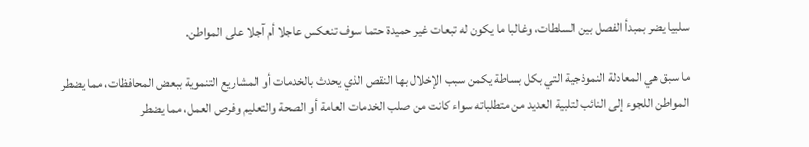سلبيا يضر بمبدأ الفصل بين السلطات، وغالبا ما يكون له تبعات غير حميدة حتما سوف تنعكس عاجلا أم آجلا على المواطن.

ما سبق هي المعادلة النموذجية التي بكل بساطة يكمن سبب الإخلال بها النقص الذي يحدث بالخدمات أو المشاريع التنموية ببعض المحافظات، مما يضطر المواطن اللجوء إلى النائب لتلبية العديد من متطلباته سواء كانت من صلب الخدمات العامة أو الصحة والتعليم وفرص العمل، مما يضطر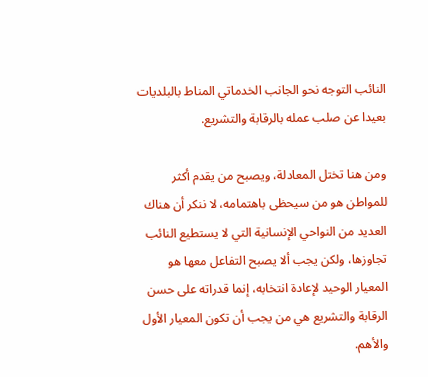النائب التوجه نحو الجانب الخدماتي المناط بالبلديات بعيدا عن صلب عمله بالرقابة والتشريع.

ومن هنا تختل المعادلة، ويصبح من يقدم أكثر للمواطن هو من سيحظى باهتمامه، لا ننكر أن هناك العديد من النواحي الإنسانية التي لا يستطيع النائب تجاوزها، ولكن يجب ألا يصبح التفاعل معها هو المعيار الوحيد لإعادة انتخابه، إنما قدراته على حسن الرقابة والتشريع هي من يجب أن تكون المعيار الأول والأهم.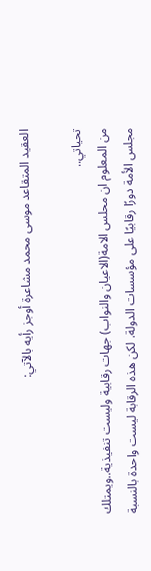العقيد المتقاعد موسى محمد مشاعرة أوجز رأيه بالآتي:

تحياتي..
من المعلوم ان محلس الامة(الاعيان والنواب) جهات رقابية وليست تنفيذية..ويمتلك مجلس الأمة دورًا رقابيًا على مؤسسات الدولة. لكن هذه الرقابة ليست واحدة بالنسبة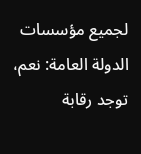لجميع مؤسسات الدولة العامة: نعم، توجد رقابة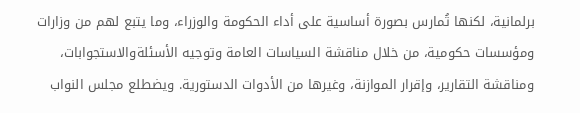برلمانية، لكنها تُمارس بصورة أساسية على أداء الحكومة والوزراء، وما يتبع لهم من وزارات ومؤسسات حكومية، من خلال مناقشة السياسات العامة وتوجيه الأسئلةوالاستجوابات، ومناقشة التقارير، وإقرار الموازنة، وغيرها من الأدوات الدستورية. ويضطلع مجلس النواب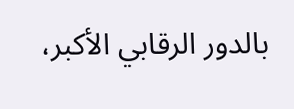بالدور الرقابي الأكبر،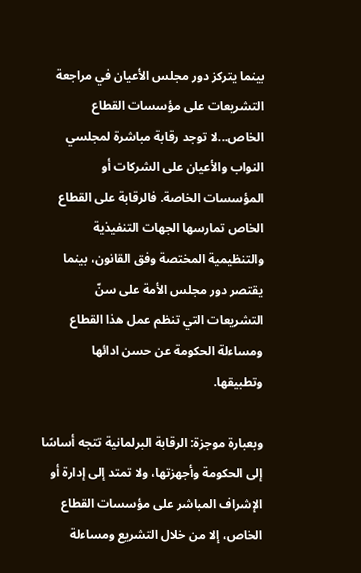بينما يتركز دور مجلس الأعيان في مراجعة التشريعات على مؤسسات القطاع الخاص...لا توجد رقابة مباشرة لمجلسي النواب والأعيان على الشركات أو المؤسسات الخاصة. فالرقابة على القطاع الخاص تمارسها الجهات التنفيذية والتنظيمية المختصة وفق القانون، بينما يقتصر دور مجلس الأمة على سنّ التشريعات التي تنظم عمل هذا القطاع ومساءلة الحكومة عن حسن ادائها وتطبيقها.

وبعبارة موجزة: الرقابة البرلمانية تتجه أساسًا إلى الحكومة وأجهزتها، ولا تمتد إلى إدارة أو الإشراف المباشر على مؤسسات القطاع الخاص، إلا من خلال التشريع ومساءلة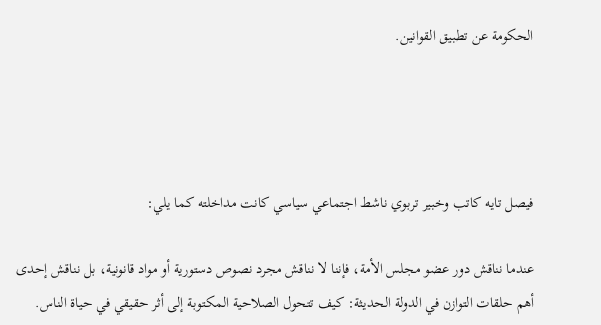الحكومة عن تطبيق القوانين.




فيصل تايه كاتب وخبير تربوي ناشط اجتماعي سياسي كانت مداخلته كما يلي:

عندما نناقش دور عضو مجلس الأمة، فإننا لا نناقش مجرد نصوص دستورية أو مواد قانونية، بل نناقش إحدى أهم حلقات التوازن في الدولة الحديثة: كيف تتحول الصلاحية المكتوبة إلى أثر حقيقي في حياة الناس.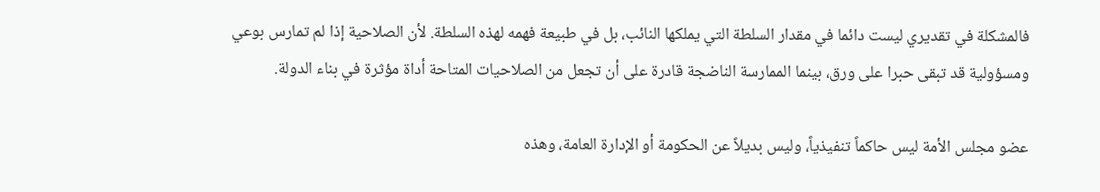فالمشكلة في تقديري ليست دائما في مقدار السلطة التي يملكها النائب، بل في طبيعة فهمه لهذه السلطة. لأن الصلاحية إذا لم تمارس بوعي ومسؤولية قد تبقى حبرا على ورق، بينما الممارسة الناضجة قادرة على أن تجعل من الصلاحيات المتاحة أداة مؤثرة في بناء الدولة.

عضو مجلس الأمة ليس حاكماً تنفيذياً، وليس بديلاً عن الحكومة أو الإدارة العامة، وهذه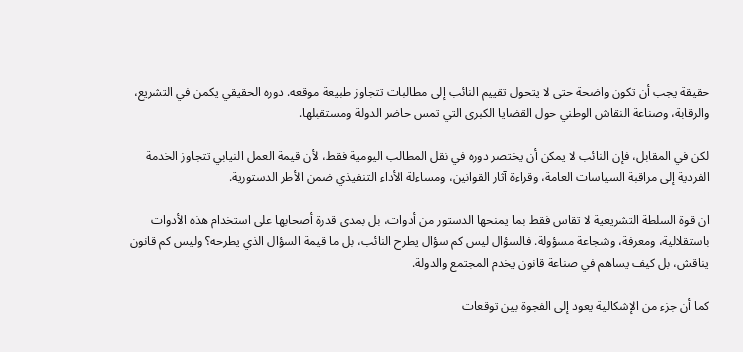حقيقة يجب أن تكون واضحة حتى لا يتحول تقييم النائب إلى مطالبات تتجاوز طبيعة موقعه. دوره الحقيقي يكمن في التشريع، والرقابة، وصناعة النقاش الوطني حول القضايا الكبرى التي تمس حاضر الدولة ومستقبلها.

لكن في المقابل، فإن النائب لا يمكن أن يختصر دوره في نقل المطالب اليومية فقط، لأن قيمة العمل النيابي تتجاوز الخدمة الفردية إلى مراقبة السياسات العامة، وقراءة آثار القوانين، ومساءلة الأداء التنفيذي ضمن الأطر الدستورية.

ان قوة السلطة التشريعية لا تقاس فقط بما يمنحها الدستور من أدوات، بل بمدى قدرة أصحابها على استخدام هذه الأدوات باستقلالية، ومعرفة، وشجاعة مسؤولة. فالسؤال ليس كم سؤال يطرح النائب، بل ما قيمة السؤال الذي يطرحه؟ وليس كم قانون يناقش، بل كيف يساهم في صناعة قانون يخدم المجتمع والدولة.

كما أن جزء من الإشكالية يعود إلى الفجوة بين توقعات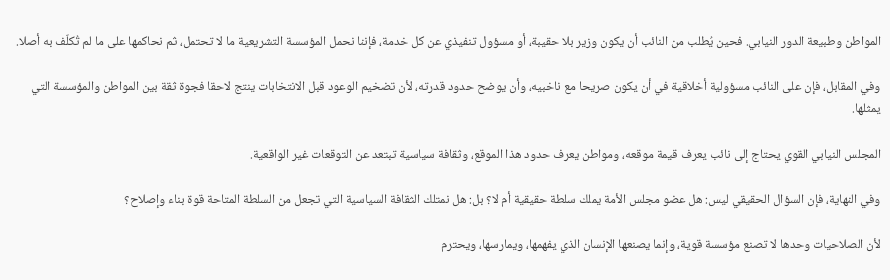المواطن وطبيعة الدور النيابي. فحين يُطلب من النائب أن يكون وزير بلا حقيبة، أو مسؤول تنفيذي عن كل خدمة، فإننا نحمل المؤسسة التشريعية ما لا تحتمل، ثم نحاكمها على ما لم تُكلّف به أصلا.

وفي المقابل، فإن على النائب مسؤولية أخلاقية في أن يكون صريحا مع ناخبيه، وأن يوضح حدود قدرته، لأن تضخيم الوعود قبل الانتخابات ينتج لاحقا فجوة ثقة بين المواطن والمؤسسة التي يمثلها.

المجلس النيابي القوي يحتاج إلى نائب يعرف قيمة موقعه، ومواطن يعرف حدود هذا الموقع، وثقافة سياسية تبتعد عن التوقعات غير الواقعية.

وفي النهاية، فإن السؤال الحقيقي ليس: هل عضو مجلس الأمة يملك سلطة حقيقية أم لا؟ بل: هل نمتلك الثقافة السياسية التي تجعل من السلطة المتاحة قوة بناء وإصلاح؟

لأن الصلاحيات وحدها لا تصنع مؤسسة قوية، وإنما يصنعها الإنسان الذي يفهمها، ويمارسها، ويحترم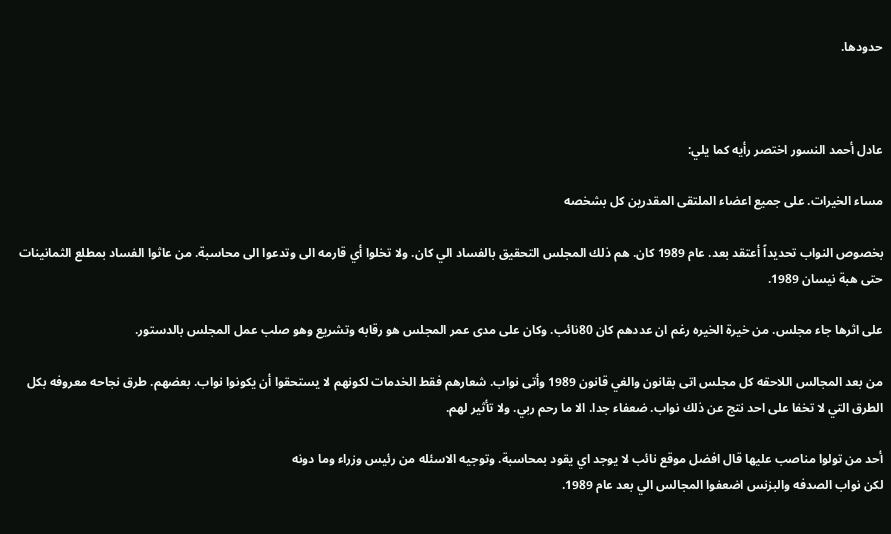حدودها.



عادل أحمد النسور اختصر رأيه كما يلي:

مساء الخيرات. على جميع اعضاء الملتقى المقدرين كل بشخصه

بخصوص النواب تحديداً أعتقد بعد. عام 1989 كان. هم ذلك المجلس التحقيق بالفساد الي كان. ولا تخلوا أي قارمه الى وتدعوا الى محاسبة. من عاثوا الفساد بمطلع الثمانينات حتى هبة نيسان 1989.

على اثرها جاء مجلس. من خيرة الخيره رغم ان عددهم كان 80نائب. وكان على مدى عمر المجلس هو رقابه وتشريع وهو صلب عمل المجلس بالدستور.

من بعد المجالس اللاحقه كل مجلس اتى بقانون والغي قانون 1989 وأتى نواب. شعارهم فقط الخدمات لكونهم لا يستحقوا أن يكونوا نواب. بعضهم. طرق نجاحه معروفه بكل الطرق التي لا تخفا على احد نتج عن ذلك نواب. ضعفاء جدا. الا ما رحم ربي. ولا تأثير لهم.

أحد من تولوا مناصب عليها قال افضل موقع نائب لا يوجد اي يقود بمحاسبة. وتوجيه الاسئله من رئيس وزراء وما دونه
لكن نواب الصدفه والبزنس اضعفوا المجالس الي بعد عام 1989.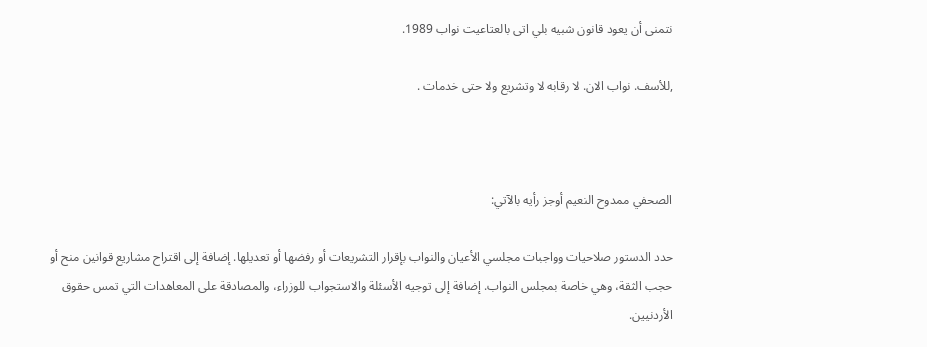نتمنى أن يعود قانون شبيه بلي اتى بالعتاعيت نواب 1989.

,للأسف. نواب الان. لا رقابه لا وتشريع ولا حتى خدمات .



الصحفي ممدوح النعيم أوجز رأيه بالآتي:

حدد الدستور صلاحيات وواجبات مجلسي الأعيان والنواب بإقرار التشريعات أو رفضها أو تعديلها. إضافة إلى اقتراح مشاريع قوانين منح أو حجب الثقة، وهي خاصة بمجلس النواب. إضافة إلى توجيه الأسئلة والاستجواب للوزراء، والمصادقة على المعاهدات التي تمس حقوق الأردنيين.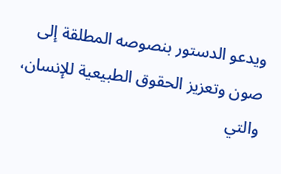ويدعو الدستور بنصوصه المطلقة إلى صون وتعزيز الحقوق الطبيعية للإنسان، والتي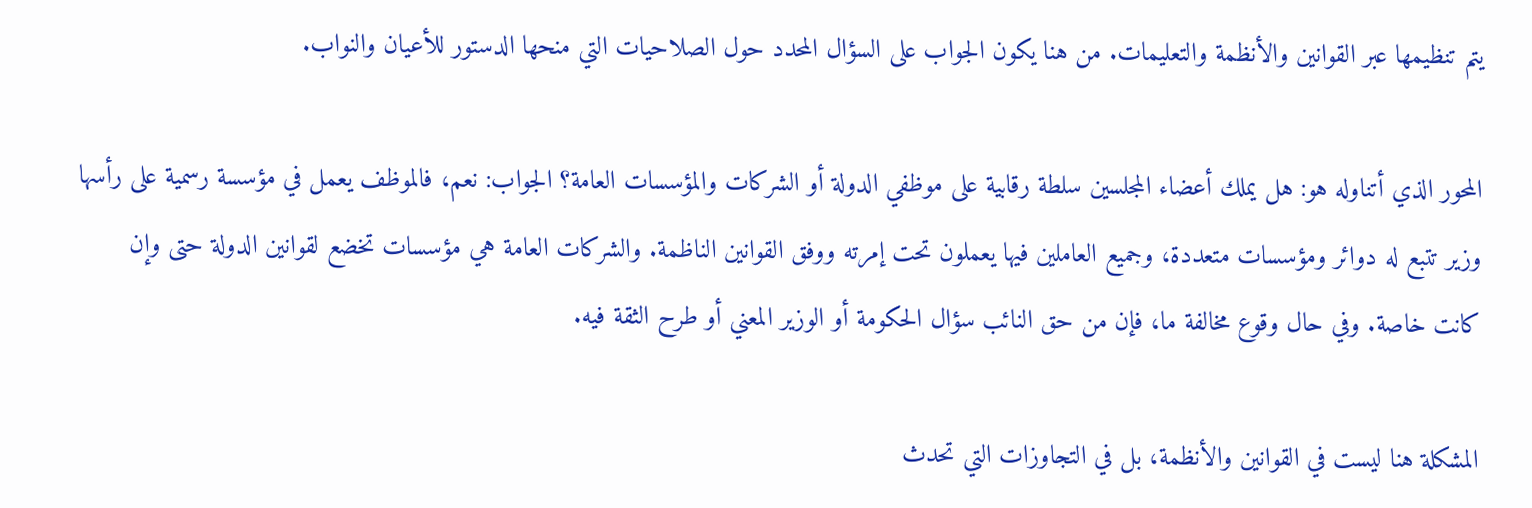يتم تنظيمها عبر القوانين والأنظمة والتعليمات. من هنا يكون الجواب على السؤال المحدد حول الصلاحيات التي منحها الدستور للأعيان والنواب.

المحور الذي أتناوله هو: هل يملك أعضاء المجلسين سلطة رقابية على موظفي الدولة أو الشركات والمؤسسات العامة؟ الجواب: نعم، فالموظف يعمل في مؤسسة رسمية على رأسها وزير تتبع له دوائر ومؤسسات متعددة، وجميع العاملين فيها يعملون تحت إمرته ووفق القوانين الناظمة. والشركات العامة هي مؤسسات تخضع لقوانين الدولة حتى وإن كانت خاصة. وفي حال وقوع مخالفة ما، فإن من حق النائب سؤال الحكومة أو الوزير المعني أو طرح الثقة فيه.

المشكلة هنا ليست في القوانين والأنظمة، بل في التجاوزات التي تحدث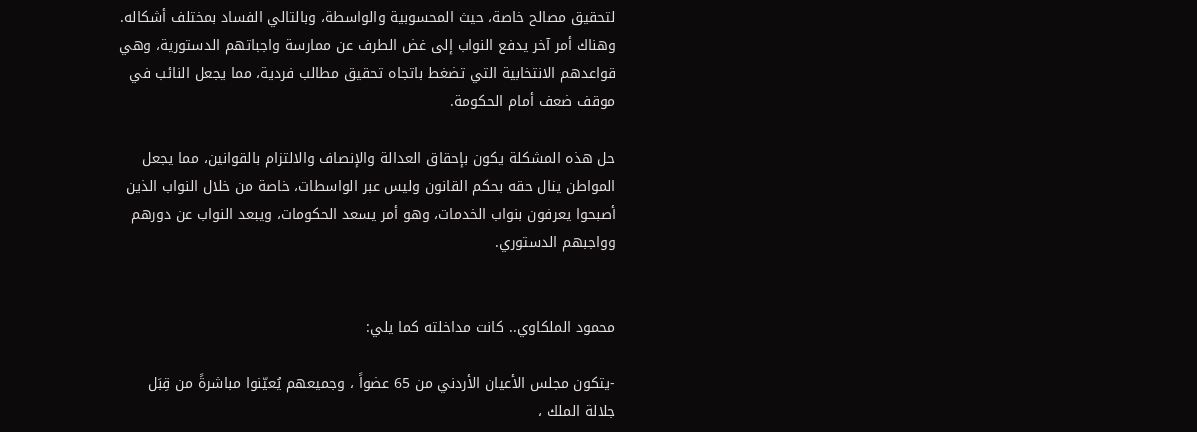لتحقيق مصالح خاصة، حيث المحسوبية والواسطة، وبالتالي الفساد بمختلف أشكاله. وهناك أمر آخر يدفع النواب إلى غض الطرف عن ممارسة واجباتهم الدستورية، وهي قواعدهم الانتخابية التي تضغط باتجاه تحقيق مطالب فردية، مما يجعل النائب في موقف ضعف أمام الحكومة.

حل هذه المشكلة يكون بإحقاق العدالة والإنصاف والالتزام بالقوانين، مما يجعل المواطن ينال حقه بحكم القانون وليس عبر الواسطات، خاصة من خلال النواب الذين أصبحوا يعرفون بنواب الخدمات، وهو أمر يسعد الحكومات، ويبعد النواب عن دورهم وواجبهم الدستوري.


محمود الملكاوي.. كانت مداخلته كما يلي:

-يتكون مجلس الأعيان الأردني من 65 عضواً ، وجميعهم يُعيّنوا مباشرةً من قِبَل جلالة الملك ،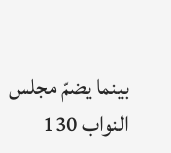بينما يضمّ مجلس النواب 130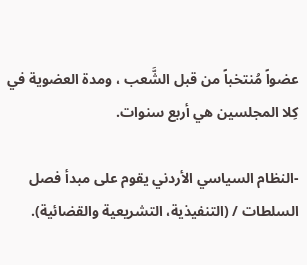عضواً مُنتخباً من قبل الشَّعب ، ومدة العضوية في كِلا المجلسين هي أربع سنوات.

-النظام السياسي الأردني يقوم على مبدأ فصل السلطات / (التنفيذية، التشريعية والقضائية).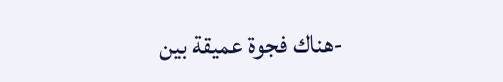-هناك فجوة عميقة بين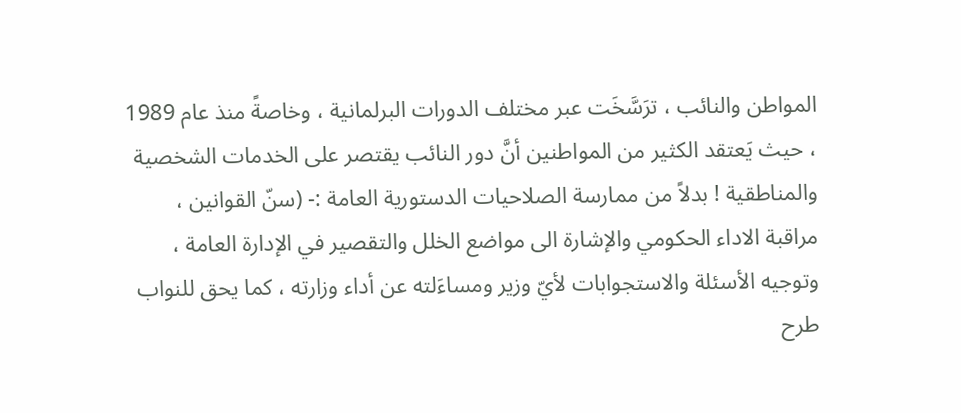المواطن والنائب ، ترَسَّخَت عبر مختلف الدورات البرلمانية ، وخاصةً منذ عام 1989 ، حيث يَعتقد الكثير من المواطنين أنَّ دور النائب يقتصر على الخدمات الشخصية والمناطقية ! بدلاً من ممارسة الصلاحيات الدستورية العامة :- (سنّ القوانين ، مراقبة الاداء الحكومي والإشارة الى مواضع الخلل والتقصير في الإدارة العامة ، وتوجيه الأسئلة والاستجوابات لأيّ وزير ومساءَلته عن أداء وزارته ، كما يحق للنواب طرح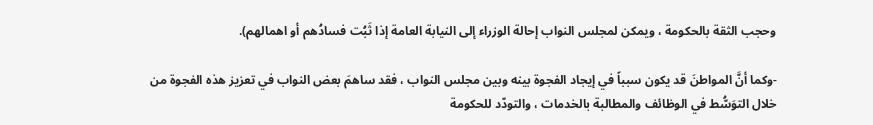وحجب الثقة بالحكومة ، ويمكن لمجلس النواب إحالة الوزراء إلى النيابة العامة إذا ثَبُت فسادُهم أو اهمالهم).

-وكما أنَّ المواطنَ قد يكون سبباً في إيجاد الفجوة بينه وبين مجلس النواب ، فقد ساهمَ بعض النواب في تعزيز هذه الفجوة من خلال التوَسُّط في الوظائف والمطالبة بالخدمات ، والتودّد للحكومة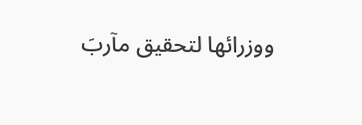ووزرائها لتحقيق مآربَ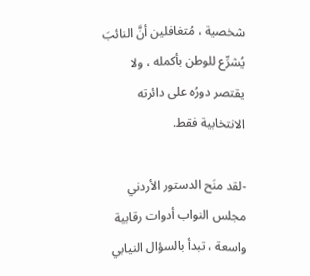شخصية ، مُتغافلين أنَّ النائبَ يُشرِّع للوطن بأكمله ، ولا يقتصر دورُه على دائرته الانتخابية فقط.

-لقد منَح الدستور الأردني مجلس النواب أدوات رقابية واسعة ، تبدأ بالسؤال النيابي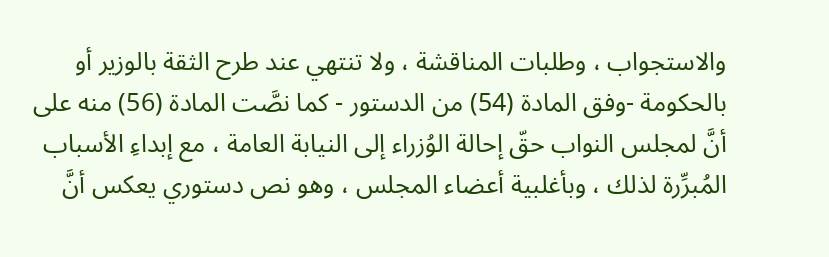والاستجواب ، وطلبات المناقشة ، ولا تنتهي عند طرح الثقة بالوزير أو بالحكومة -وفق المادة (54) من الدستور - كما نصَّت المادة (56) منه على أنَّ لمجلس النواب حقّ إحالة الوُزراء إلى النيابة العامة ، مع إبداءِ الأسباب المُبرِّرة لذلك ، وبأغلبية أعضاء المجلس ، وهو نص دستوري يعكس أنَّ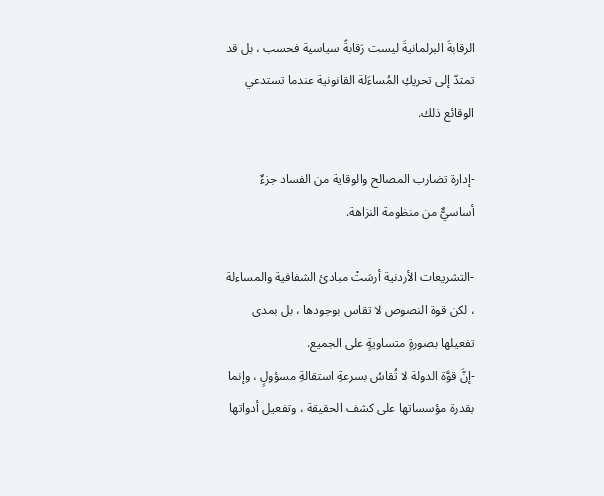الرقابةَ البرلمانيةَ ليست رَقابةً سياسية فحسب ، بل قد تمتدّ إلى تحريكِ المُساءَلة القانونية عندما تستدعي الوقائع ذلك.

-إدارة تضارب المصالح والوقاية من الفساد جزءٌ أساسيٌّ من منظومة النزاهة.

-التشريعات الأردنية أرسَتْ مبادئ الشفافية والمساءلة ، لكن قوة النصوص لا تقاس بوجودها ، بل بمدى تفعيلها بصورةٍ متساويةٍ على الجميع.
-إنَّ قوَّة الدولة لا تُقاسُ بسرعةِ استقالةِ مسؤولٍ ، وإنما بقدرة مؤسساتها على كشف الحقيقة ، وتفعيل أدواتها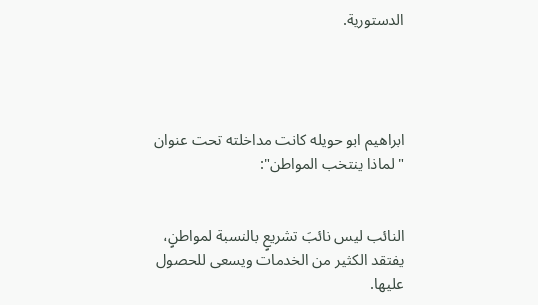الدستورية.




ابراهيم ابو حويله كانت مداخلته تحت عنوان "لماذا ينتخب المواطن":


النائب ليس نائبَ تشريعٍ بالنسبة لمواطنٍ، يفتقد الكثير من الخدمات ويسعى للحصول عليها.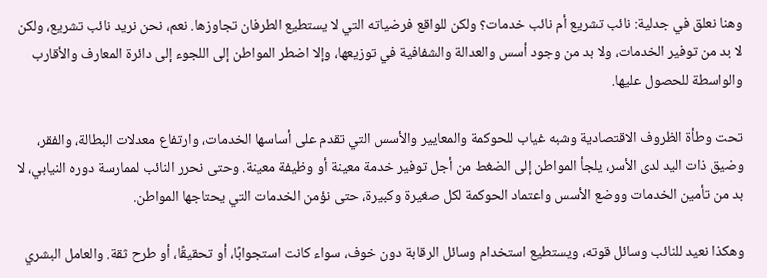وهنا نعلق في جدلية: نائب تشريع أم نائب خدمات؟ ولكن للواقع فرضياته التي لا يستطيع الطرفان تجاوزها. نعم، نحن نريد نائب تشريع، ولكن لا بد من توفير الخدمات، ولا بد من وجود أسس والعدالة والشفافية في توزيعها، وإلا اضطر المواطن إلى اللجوء إلى دائرة المعارف والأقارب والواسطة للحصول عليها.

تحت وطأة الظروف الاقتصادية وشبه غياب للحوكمة والمعايير والأسس التي تقدم على أساسها الخدمات، وارتفاع معدلات البطالة، والفقر، وضيق ذات اليد لدى الأسر، يلجأ المواطن إلى الضغط من أجل توفير خدمة معينة أو وظيفة معينة. وحتى نحرر النائب لممارسة دوره النيابي، لا بد من تأمين الخدمات ووضع الأسس واعتماد الحوكمة لكل صغيرة وكبيرة، حتى نؤمن الخدمات التي يحتاجها المواطن.

وهكذا نعيد للنائب وسائل قوته، ويستطيع استخدام وسائل الرقابة دون خوف، سواء كانت استجوابًا، أو تحقيقًا، أو طرح ثقة. والعامل البشري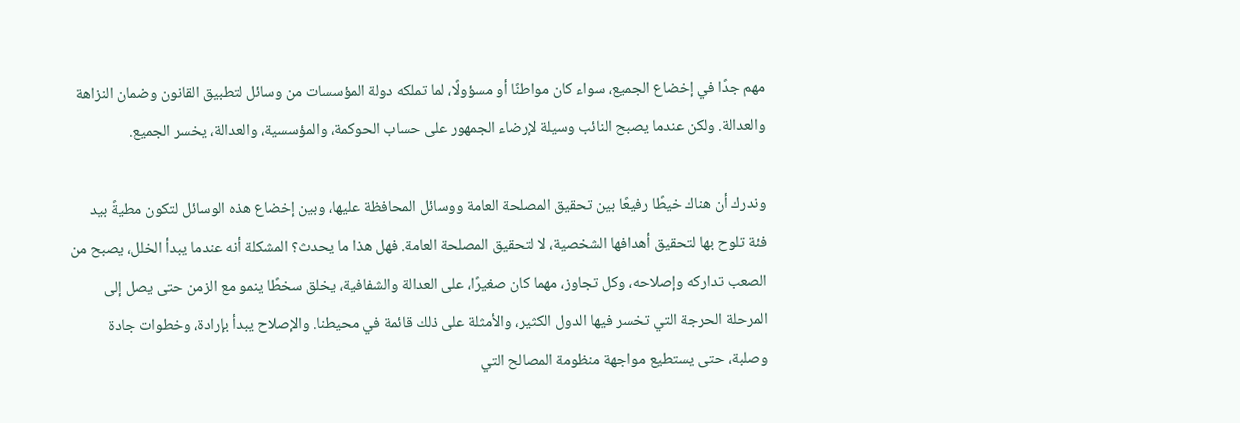مهم جدًا في إخضاع الجميع، سواء كان مواطنًا أو مسؤولًا، لما تملكه دولة المؤسسات من وسائل لتطبيق القانون وضمان النزاهة والعدالة. ولكن عندما يصبح النائب وسيلة لإرضاء الجمهور على حساب الحوكمة، والمؤسسية، والعدالة، يخسر الجميع.

وندرك أن هناك خيطًا رفيعًا بين تحقيق المصلحة العامة ووسائل المحافظة عليها، وبين إخضاع هذه الوسائل لتكون مطيةً بيد فئة تلوح بها لتحقيق أهدافها الشخصية، لا لتحقيق المصلحة العامة. فهل هذا ما يحدث؟ المشكلة أنه عندما يبدأ الخلل، يصبح من الصعب تداركه وإصلاحه، وكل تجاوز، مهما كان صغيرًا، على العدالة والشفافية، يخلق سخطًا ينمو مع الزمن حتى يصل إلى المرحلة الحرجة التي تخسر فيها الدول الكثير، والأمثلة على ذلك قائمة في محيطنا. والإصلاح يبدأ بإرادة، وخطوات جادة وصلبة، حتى يستطيع مواجهة منظومة المصالح التي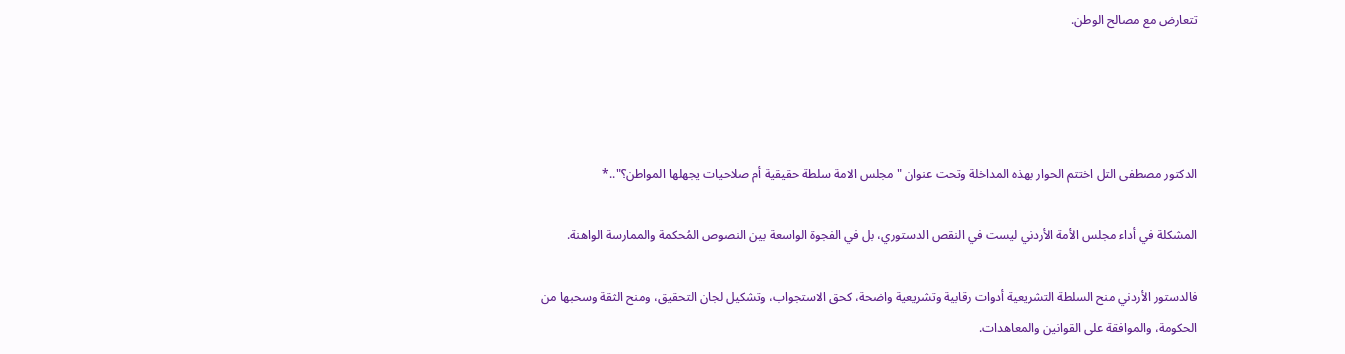تتعارض مع مصالح الوطن.




الدكتور مصطفى التل اختتم الحوار بهذه المداخلة وتحت عنوان "مجلس الامة سلطة حقيقية أم صلاحيات يجهلها المواطن؟"..*

المشكلة في أداء مجلس الأمة الأردني ليست في النقص الدستوري، بل في الفجوة الواسعة بين النصوص المُحكمة والممارسة الواهنة.

فالدستور الأردني منح السلطة التشريعية أدوات رقابية وتشريعية واضحة، كحق الاستجواب، وتشكيل لجان التحقيق، ومنح الثقة وسحبها من الحكومة، والموافقة على القوانين والمعاهدات.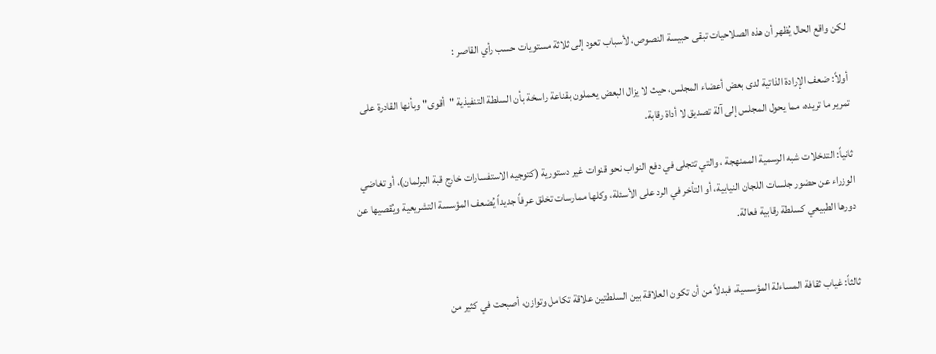لكن واقع الحال يُظهر أن هذه الصلاحيات تبقى حبيسة النصوص، لأسباب تعود إلى ثلاثة مستويات حسب رأي القاصر :

أولاً: ضعف الإرادة الذاتية لدى بعض أعضاء المجلس، حيث لا يزال البعض يعملون بقناعة راسخة بأن السلطة التنفيذية "أقوى" وبأنها القادرة على تمرير ما تريده، مما يحول المجلس إلى آلة تصديق لا أداة رقابة.

ثانياً: التدخلات شبه الرسمية الممنهجة ، والتي تتجلى في دفع النواب نحو قنوات غير دستورية (كتوجيه الاستفسارات خارج قبة البرلمان)، أو تغاضي الوزراء عن حضور جلسات اللجان النيابية، أو التأخر في الرد على الأسئلة، وكلها ممارسات تخلق عرفاً جديداً يُضعف المؤسسة التشريعية ويُقصيها عن دورها الطبيعي كسلطة رقابية فعالة.


ثالثاً: غياب ثقافة المساءلة المؤسسية، فبدلاً من أن تكون العلاقة بين السلطتين علاقة تكامل وتوازن، أصبحت في كثير من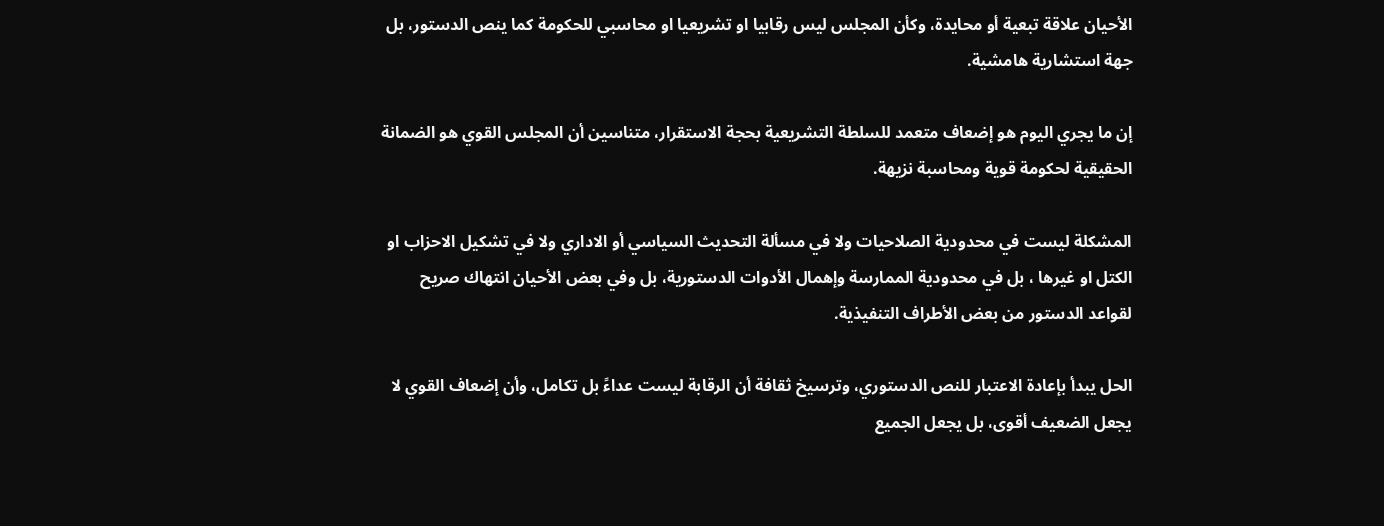الأحيان علاقة تبعية أو محايدة، وكأن المجلس ليس رقابيا او تشريعيا او محاسبي للحكومة كما ينص الدستور، بل جهة استشارية هامشية.

إن ما يجري اليوم هو إضعاف متعمد للسلطة التشريعية بحجة الاستقرار، متناسين أن المجلس القوي هو الضمانة الحقيقية لحكومة قوية ومحاسبة نزيهة.

المشكلة ليست في محدودية الصلاحيات ولا في مسألة التحديث السياسي أو الاداري ولا في تشكيل الاحزاب او الكتل او غيرها ، بل في محدودية الممارسة وإهمال الأدوات الدستورية، بل وفي بعض الأحيان انتهاك صريح لقواعد الدستور من بعض الأطراف التنفيذية.

الحل يبدأ بإعادة الاعتبار للنص الدستوري، وترسيخ ثقافة أن الرقابة ليست عداءً بل تكامل، وأن إضعاف القوي لا يجعل الضعيف أقوى، بل يجعل الجميع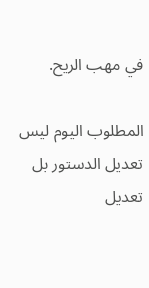في مهب الريح.

المطلوب اليوم ليس تعديل الدستور بل تعديل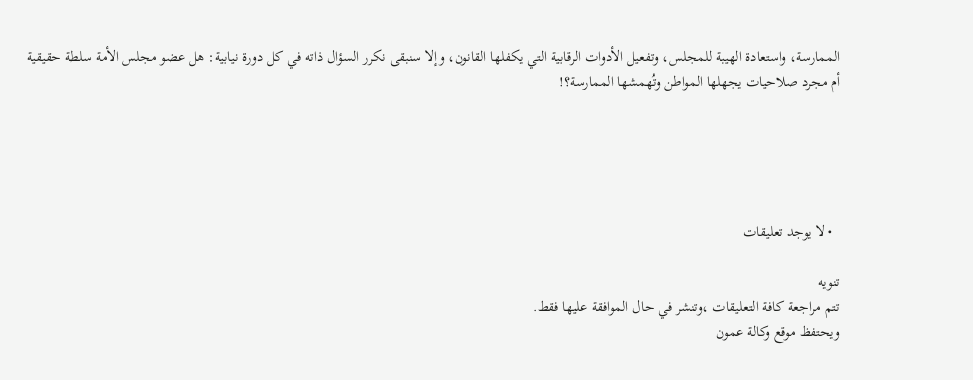الممارسة، واستعادة الهيبة للمجلس، وتفعيل الأدوات الرقابية التي يكفلها القانون، وإلا سنبقى نكرر السؤال ذاته في كل دورة نيابية: هل عضو مجلس الأمة سلطة حقيقية أم مجرد صلاحيات يجهلها المواطن وتُهمشها الممارسة؟!





  • لا يوجد تعليقات

تنويه
تتم مراجعة كافة التعليقات ،وتنشر في حال الموافقة عليها فقط.
ويحتفظ موقع وكالة عمون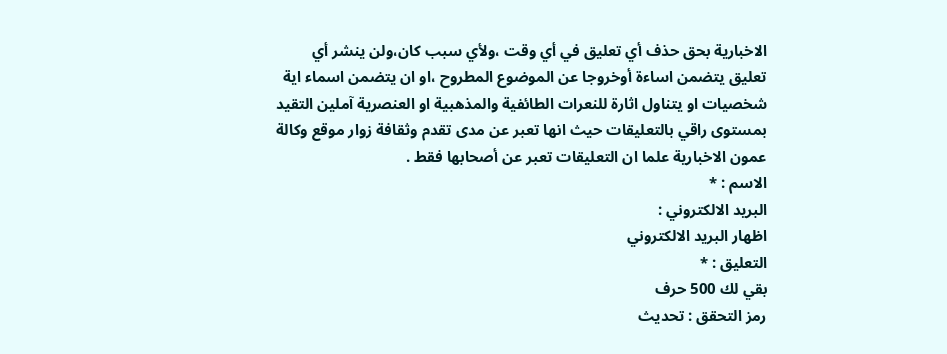الاخبارية بحق حذف أي تعليق في أي وقت ،ولأي سبب كان،ولن ينشر أي تعليق يتضمن اساءة أوخروجا عن الموضوع المطروح ،او ان يتضمن اسماء اية شخصيات او يتناول اثارة للنعرات الطائفية والمذهبية او العنصرية آملين التقيد بمستوى راقي بالتعليقات حيث انها تعبر عن مدى تقدم وثقافة زوار موقع وكالة عمون الاخبارية علما ان التعليقات تعبر عن أصحابها فقط .
الاسم : *
البريد الالكتروني :
اظهار البريد الالكتروني
التعليق : *
بقي لك 500 حرف
رمز التحقق : تحديث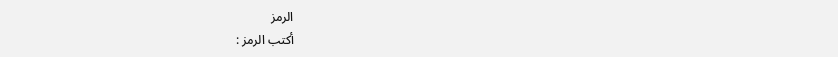الرمز
أكتب الرمز :